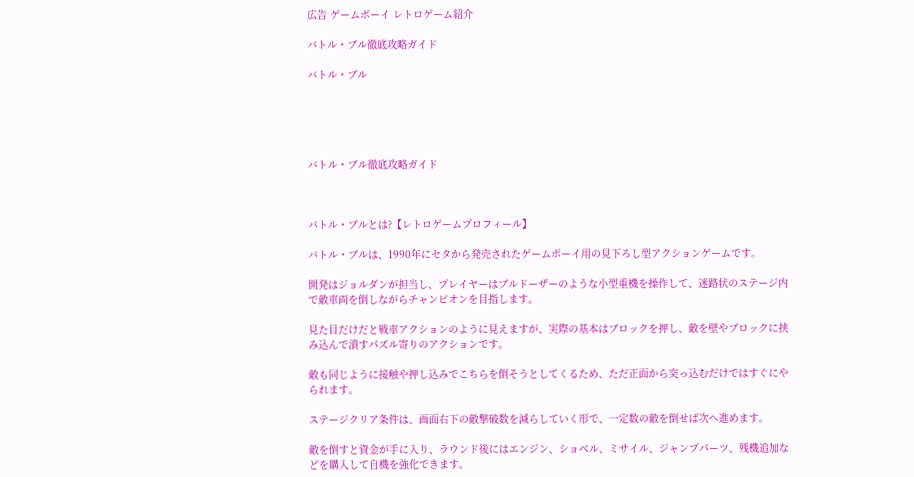広告 ゲームボーイ レトロゲーム紹介

バトル・ブル徹底攻略ガイド

バトル・ブル





バトル・ブル徹底攻略ガイド



バトル・ブルとは?【レトロゲームプロフィール】

バトル・ブルは、1990年にセタから発売されたゲームボーイ用の見下ろし型アクションゲームです。

開発はジョルダンが担当し、プレイヤーはブルドーザーのような小型重機を操作して、迷路状のステージ内で敵車両を倒しながらチャンピオンを目指します。

見た目だけだと戦車アクションのように見えますが、実際の基本はブロックを押し、敵を壁やブロックに挟み込んで潰すパズル寄りのアクションです。

敵も同じように接触や押し込みでこちらを倒そうとしてくるため、ただ正面から突っ込むだけではすぐにやられます。

ステージクリア条件は、画面右下の敵撃破数を減らしていく形で、一定数の敵を倒せば次へ進めます。

敵を倒すと資金が手に入り、ラウンド後にはエンジン、ショベル、ミサイル、ジャンプパーツ、残機追加などを購入して自機を強化できます。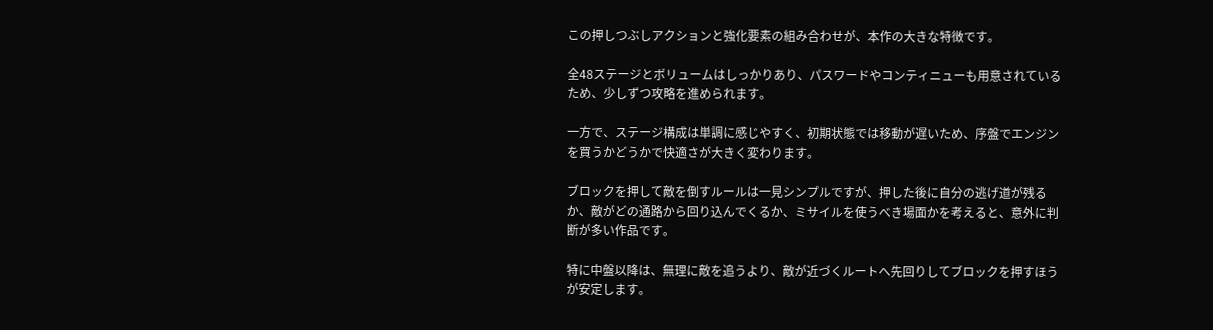この押しつぶしアクションと強化要素の組み合わせが、本作の大きな特徴です。

全48ステージとボリュームはしっかりあり、パスワードやコンティニューも用意されているため、少しずつ攻略を進められます。

一方で、ステージ構成は単調に感じやすく、初期状態では移動が遅いため、序盤でエンジンを買うかどうかで快適さが大きく変わります。

ブロックを押して敵を倒すルールは一見シンプルですが、押した後に自分の逃げ道が残るか、敵がどの通路から回り込んでくるか、ミサイルを使うべき場面かを考えると、意外に判断が多い作品です。

特に中盤以降は、無理に敵を追うより、敵が近づくルートへ先回りしてブロックを押すほうが安定します。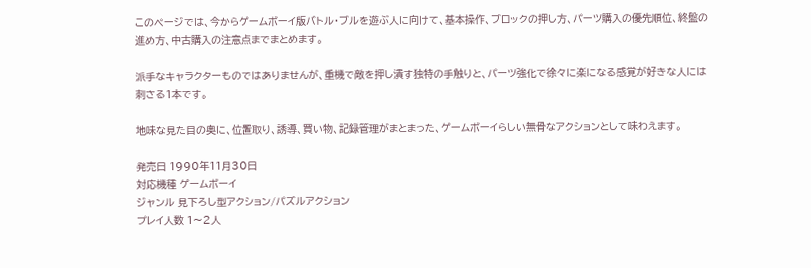このページでは、今からゲームボーイ版バトル・ブルを遊ぶ人に向けて、基本操作、ブロックの押し方、パーツ購入の優先順位、終盤の進め方、中古購入の注意点までまとめます。

派手なキャラクターものではありませんが、重機で敵を押し潰す独特の手触りと、パーツ強化で徐々に楽になる感覚が好きな人には刺さる1本です。

地味な見た目の奥に、位置取り、誘導、買い物、記録管理がまとまった、ゲームボーイらしい無骨なアクションとして味わえます。

発売日 1990年11月30日
対応機種 ゲームボーイ
ジャンル 見下ろし型アクション/パズルアクション
プレイ人数 1〜2人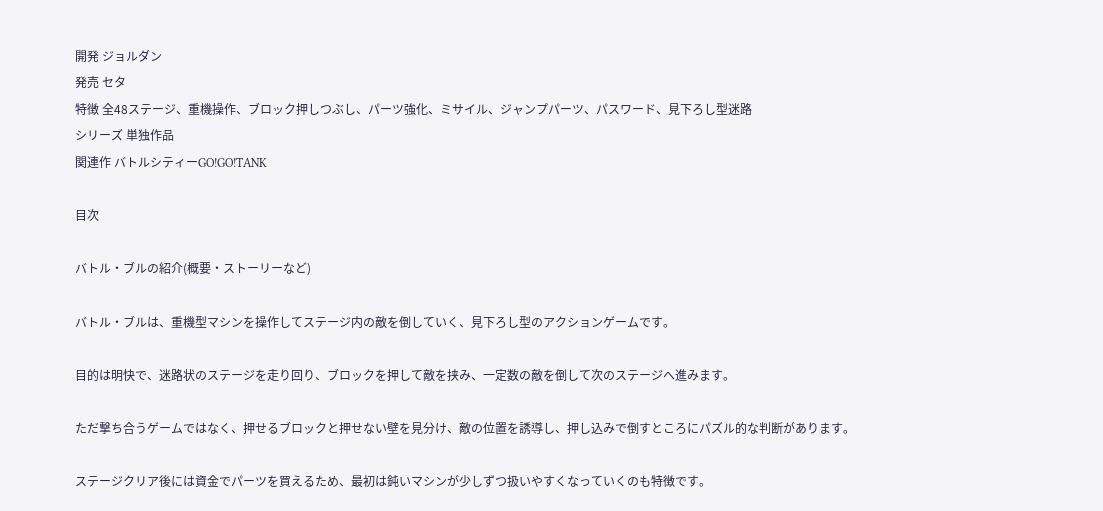開発 ジョルダン
発売 セタ
特徴 全48ステージ、重機操作、ブロック押しつぶし、パーツ強化、ミサイル、ジャンプパーツ、パスワード、見下ろし型迷路
シリーズ 単独作品
関連作 バトルシティーGO!GO!TANK

目次

バトル・ブルの紹介(概要・ストーリーなど)

バトル・ブルは、重機型マシンを操作してステージ内の敵を倒していく、見下ろし型のアクションゲームです。

目的は明快で、迷路状のステージを走り回り、ブロックを押して敵を挟み、一定数の敵を倒して次のステージへ進みます。

ただ撃ち合うゲームではなく、押せるブロックと押せない壁を見分け、敵の位置を誘導し、押し込みで倒すところにパズル的な判断があります。

ステージクリア後には資金でパーツを買えるため、最初は鈍いマシンが少しずつ扱いやすくなっていくのも特徴です。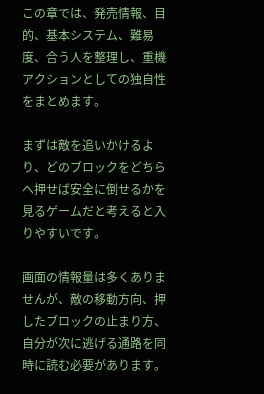この章では、発売情報、目的、基本システム、難易度、合う人を整理し、重機アクションとしての独自性をまとめます。

まずは敵を追いかけるより、どのブロックをどちらへ押せば安全に倒せるかを見るゲームだと考えると入りやすいです。

画面の情報量は多くありませんが、敵の移動方向、押したブロックの止まり方、自分が次に逃げる通路を同時に読む必要があります。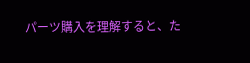パーツ購入を理解すると、た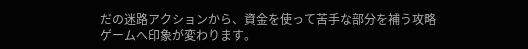だの迷路アクションから、資金を使って苦手な部分を補う攻略ゲームへ印象が変わります。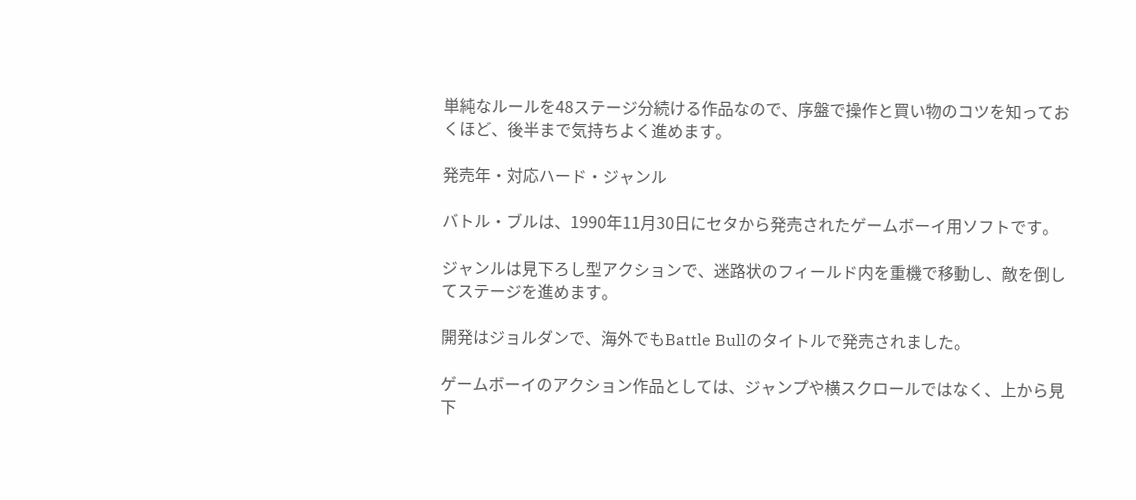単純なルールを48ステージ分続ける作品なので、序盤で操作と買い物のコツを知っておくほど、後半まで気持ちよく進めます。

発売年・対応ハード・ジャンル

バトル・ブルは、1990年11月30日にセタから発売されたゲームボーイ用ソフトです。

ジャンルは見下ろし型アクションで、迷路状のフィールド内を重機で移動し、敵を倒してステージを進めます。

開発はジョルダンで、海外でもBattle Bullのタイトルで発売されました。

ゲームボーイのアクション作品としては、ジャンプや横スクロールではなく、上から見下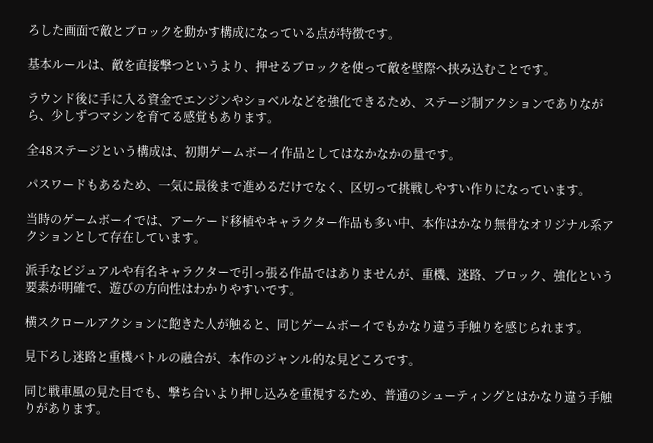ろした画面で敵とブロックを動かす構成になっている点が特徴です。

基本ルールは、敵を直接撃つというより、押せるブロックを使って敵を壁際へ挟み込むことです。

ラウンド後に手に入る資金でエンジンやショベルなどを強化できるため、ステージ制アクションでありながら、少しずつマシンを育てる感覚もあります。

全48ステージという構成は、初期ゲームボーイ作品としてはなかなかの量です。

パスワードもあるため、一気に最後まで進めるだけでなく、区切って挑戦しやすい作りになっています。

当時のゲームボーイでは、アーケード移植やキャラクター作品も多い中、本作はかなり無骨なオリジナル系アクションとして存在しています。

派手なビジュアルや有名キャラクターで引っ張る作品ではありませんが、重機、迷路、ブロック、強化という要素が明確で、遊びの方向性はわかりやすいです。

横スクロールアクションに飽きた人が触ると、同じゲームボーイでもかなり違う手触りを感じられます。

見下ろし迷路と重機バトルの融合が、本作のジャンル的な見どころです。

同じ戦車風の見た目でも、撃ち合いより押し込みを重視するため、普通のシューティングとはかなり違う手触りがあります。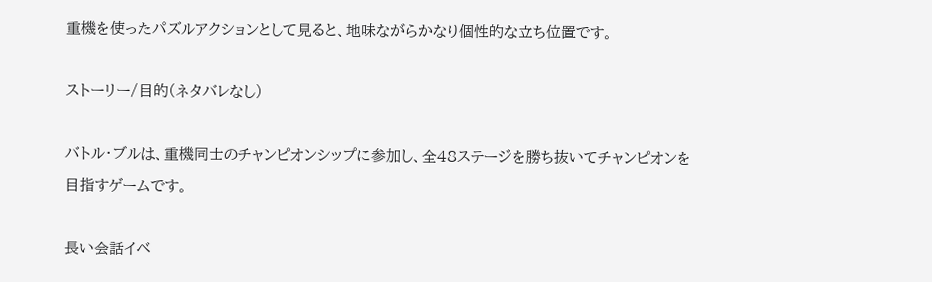重機を使ったパズルアクションとして見ると、地味ながらかなり個性的な立ち位置です。

ストーリー/目的(ネタバレなし)

バトル・ブルは、重機同士のチャンピオンシップに参加し、全48ステージを勝ち抜いてチャンピオンを目指すゲームです。

長い会話イベ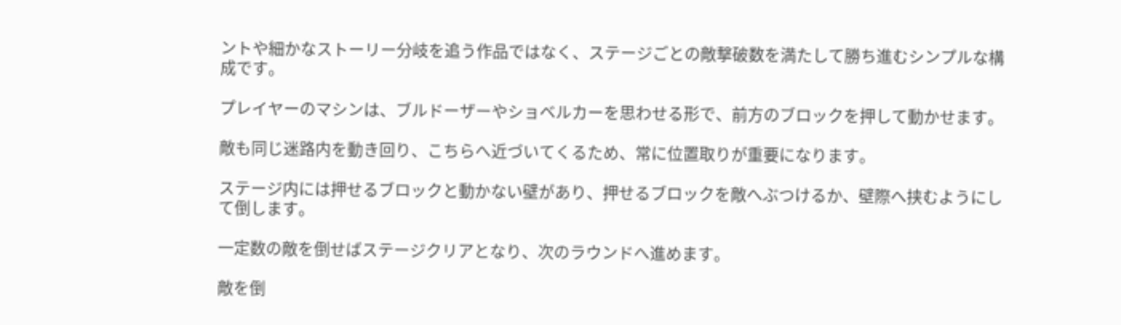ントや細かなストーリー分岐を追う作品ではなく、ステージごとの敵撃破数を満たして勝ち進むシンプルな構成です。

プレイヤーのマシンは、ブルドーザーやショベルカーを思わせる形で、前方のブロックを押して動かせます。

敵も同じ迷路内を動き回り、こちらへ近づいてくるため、常に位置取りが重要になります。

ステージ内には押せるブロックと動かない壁があり、押せるブロックを敵へぶつけるか、壁際へ挟むようにして倒します。

一定数の敵を倒せばステージクリアとなり、次のラウンドへ進めます。

敵を倒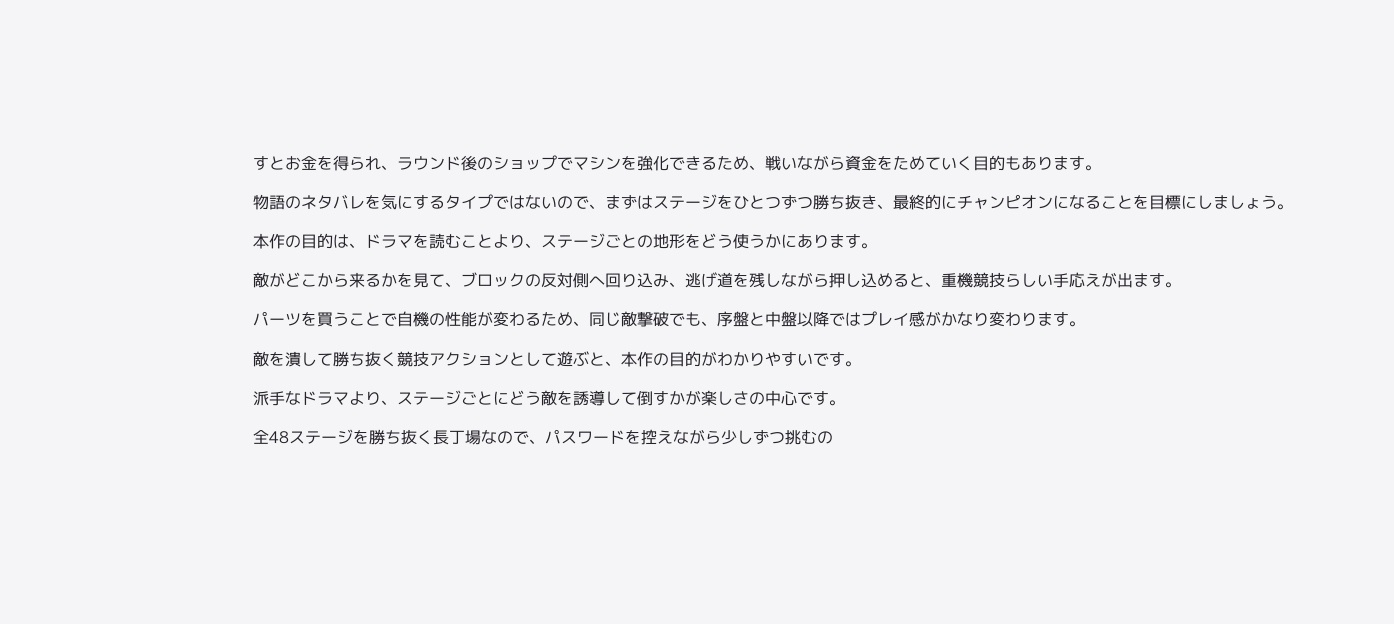すとお金を得られ、ラウンド後のショップでマシンを強化できるため、戦いながら資金をためていく目的もあります。

物語のネタバレを気にするタイプではないので、まずはステージをひとつずつ勝ち抜き、最終的にチャンピオンになることを目標にしましょう。

本作の目的は、ドラマを読むことより、ステージごとの地形をどう使うかにあります。

敵がどこから来るかを見て、ブロックの反対側へ回り込み、逃げ道を残しながら押し込めると、重機競技らしい手応えが出ます。

パーツを買うことで自機の性能が変わるため、同じ敵撃破でも、序盤と中盤以降ではプレイ感がかなり変わります。

敵を潰して勝ち抜く競技アクションとして遊ぶと、本作の目的がわかりやすいです。

派手なドラマより、ステージごとにどう敵を誘導して倒すかが楽しさの中心です。

全48ステージを勝ち抜く長丁場なので、パスワードを控えながら少しずつ挑むの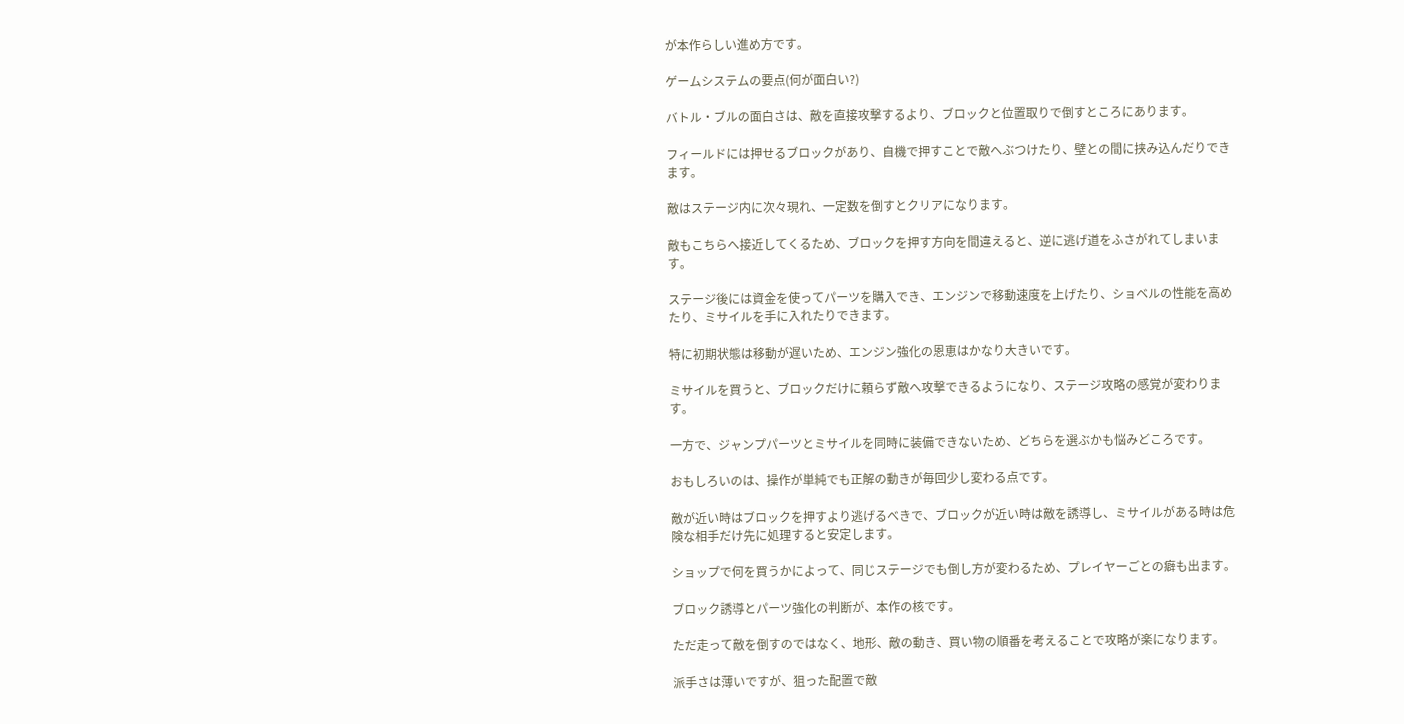が本作らしい進め方です。

ゲームシステムの要点(何が面白い?)

バトル・ブルの面白さは、敵を直接攻撃するより、ブロックと位置取りで倒すところにあります。

フィールドには押せるブロックがあり、自機で押すことで敵へぶつけたり、壁との間に挟み込んだりできます。

敵はステージ内に次々現れ、一定数を倒すとクリアになります。

敵もこちらへ接近してくるため、ブロックを押す方向を間違えると、逆に逃げ道をふさがれてしまいます。

ステージ後には資金を使ってパーツを購入でき、エンジンで移動速度を上げたり、ショベルの性能を高めたり、ミサイルを手に入れたりできます。

特に初期状態は移動が遅いため、エンジン強化の恩恵はかなり大きいです。

ミサイルを買うと、ブロックだけに頼らず敵へ攻撃できるようになり、ステージ攻略の感覚が変わります。

一方で、ジャンプパーツとミサイルを同時に装備できないため、どちらを選ぶかも悩みどころです。

おもしろいのは、操作が単純でも正解の動きが毎回少し変わる点です。

敵が近い時はブロックを押すより逃げるべきで、ブロックが近い時は敵を誘導し、ミサイルがある時は危険な相手だけ先に処理すると安定します。

ショップで何を買うかによって、同じステージでも倒し方が変わるため、プレイヤーごとの癖も出ます。

ブロック誘導とパーツ強化の判断が、本作の核です。

ただ走って敵を倒すのではなく、地形、敵の動き、買い物の順番を考えることで攻略が楽になります。

派手さは薄いですが、狙った配置で敵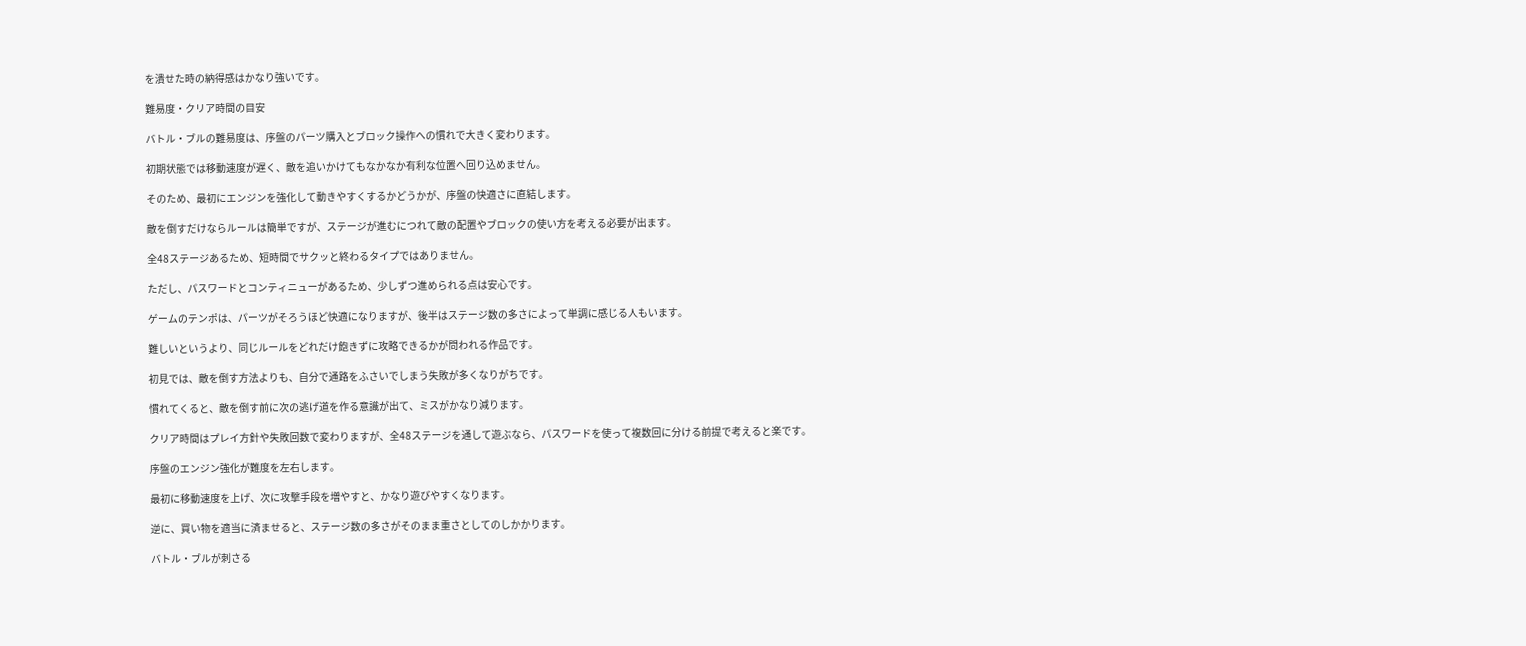を潰せた時の納得感はかなり強いです。

難易度・クリア時間の目安

バトル・ブルの難易度は、序盤のパーツ購入とブロック操作への慣れで大きく変わります。

初期状態では移動速度が遅く、敵を追いかけてもなかなか有利な位置へ回り込めません。

そのため、最初にエンジンを強化して動きやすくするかどうかが、序盤の快適さに直結します。

敵を倒すだけならルールは簡単ですが、ステージが進むにつれて敵の配置やブロックの使い方を考える必要が出ます。

全48ステージあるため、短時間でサクッと終わるタイプではありません。

ただし、パスワードとコンティニューがあるため、少しずつ進められる点は安心です。

ゲームのテンポは、パーツがそろうほど快適になりますが、後半はステージ数の多さによって単調に感じる人もいます。

難しいというより、同じルールをどれだけ飽きずに攻略できるかが問われる作品です。

初見では、敵を倒す方法よりも、自分で通路をふさいでしまう失敗が多くなりがちです。

慣れてくると、敵を倒す前に次の逃げ道を作る意識が出て、ミスがかなり減ります。

クリア時間はプレイ方針や失敗回数で変わりますが、全48ステージを通して遊ぶなら、パスワードを使って複数回に分ける前提で考えると楽です。

序盤のエンジン強化が難度を左右します。

最初に移動速度を上げ、次に攻撃手段を増やすと、かなり遊びやすくなります。

逆に、買い物を適当に済ませると、ステージ数の多さがそのまま重さとしてのしかかります。

バトル・ブルが刺さる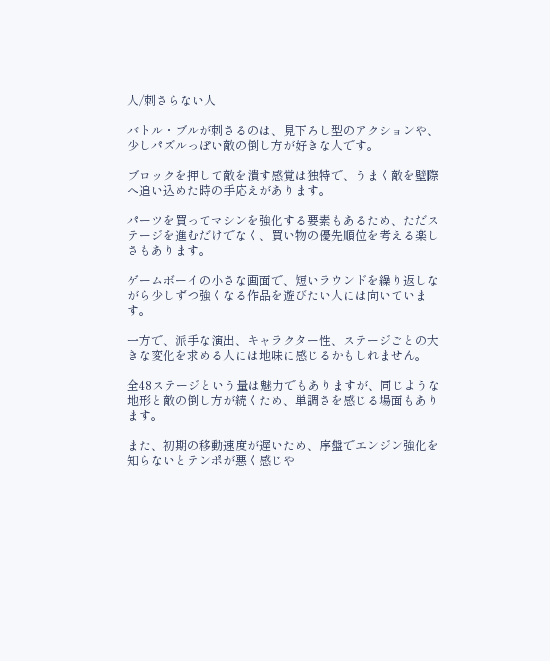人/刺さらない人

バトル・ブルが刺さるのは、見下ろし型のアクションや、少しパズルっぽい敵の倒し方が好きな人です。

ブロックを押して敵を潰す感覚は独特で、うまく敵を壁際へ追い込めた時の手応えがあります。

パーツを買ってマシンを強化する要素もあるため、ただステージを進むだけでなく、買い物の優先順位を考える楽しさもあります。

ゲームボーイの小さな画面で、短いラウンドを繰り返しながら少しずつ強くなる作品を遊びたい人には向いています。

一方で、派手な演出、キャラクター性、ステージごとの大きな変化を求める人には地味に感じるかもしれません。

全48ステージという量は魅力でもありますが、同じような地形と敵の倒し方が続くため、単調さを感じる場面もあります。

また、初期の移動速度が遅いため、序盤でエンジン強化を知らないとテンポが悪く感じや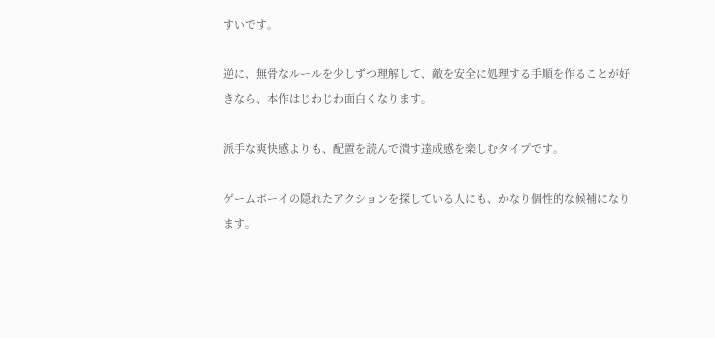すいです。

逆に、無骨なルールを少しずつ理解して、敵を安全に処理する手順を作ることが好きなら、本作はじわじわ面白くなります。

派手な爽快感よりも、配置を読んで潰す達成感を楽しむタイプです。

ゲームボーイの隠れたアクションを探している人にも、かなり個性的な候補になります。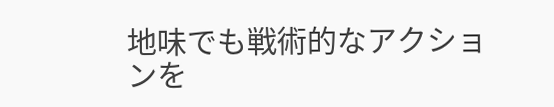地味でも戦術的なアクションを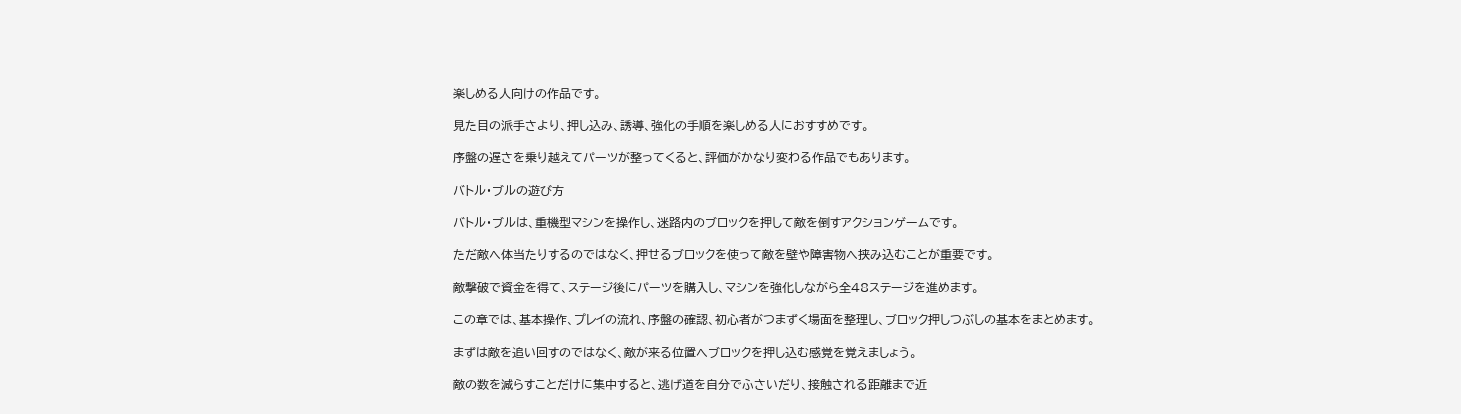楽しめる人向けの作品です。

見た目の派手さより、押し込み、誘導、強化の手順を楽しめる人におすすめです。

序盤の遅さを乗り越えてパーツが整ってくると、評価がかなり変わる作品でもあります。

バトル・ブルの遊び方

バトル・ブルは、重機型マシンを操作し、迷路内のブロックを押して敵を倒すアクションゲームです。

ただ敵へ体当たりするのではなく、押せるブロックを使って敵を壁や障害物へ挟み込むことが重要です。

敵撃破で資金を得て、ステージ後にパーツを購入し、マシンを強化しながら全48ステージを進めます。

この章では、基本操作、プレイの流れ、序盤の確認、初心者がつまずく場面を整理し、ブロック押しつぶしの基本をまとめます。

まずは敵を追い回すのではなく、敵が来る位置へブロックを押し込む感覚を覚えましょう。

敵の数を減らすことだけに集中すると、逃げ道を自分でふさいだり、接触される距離まで近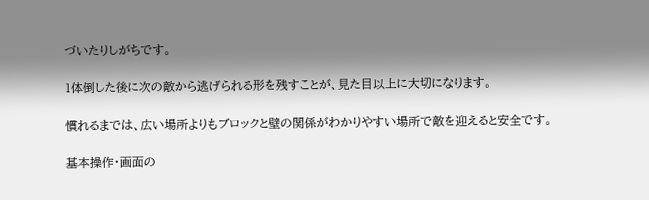づいたりしがちです。

1体倒した後に次の敵から逃げられる形を残すことが、見た目以上に大切になります。

慣れるまでは、広い場所よりもブロックと壁の関係がわかりやすい場所で敵を迎えると安全です。

基本操作・画面の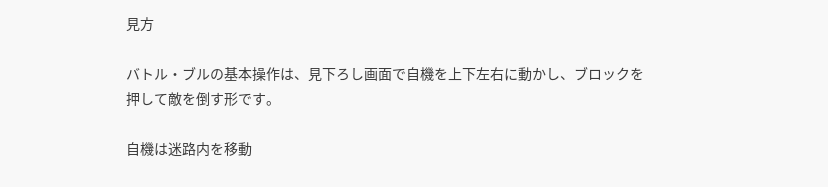見方

バトル・ブルの基本操作は、見下ろし画面で自機を上下左右に動かし、ブロックを押して敵を倒す形です。

自機は迷路内を移動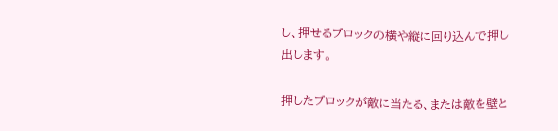し、押せるブロックの横や縦に回り込んで押し出します。

押したブロックが敵に当たる、または敵を壁と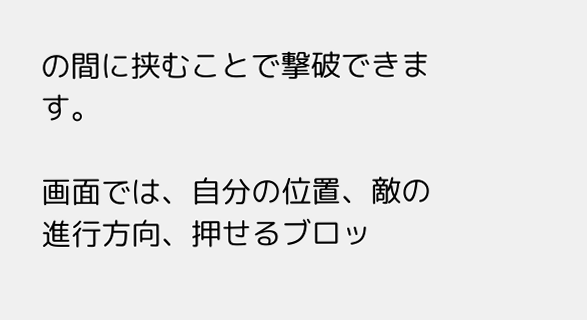の間に挟むことで撃破できます。

画面では、自分の位置、敵の進行方向、押せるブロッ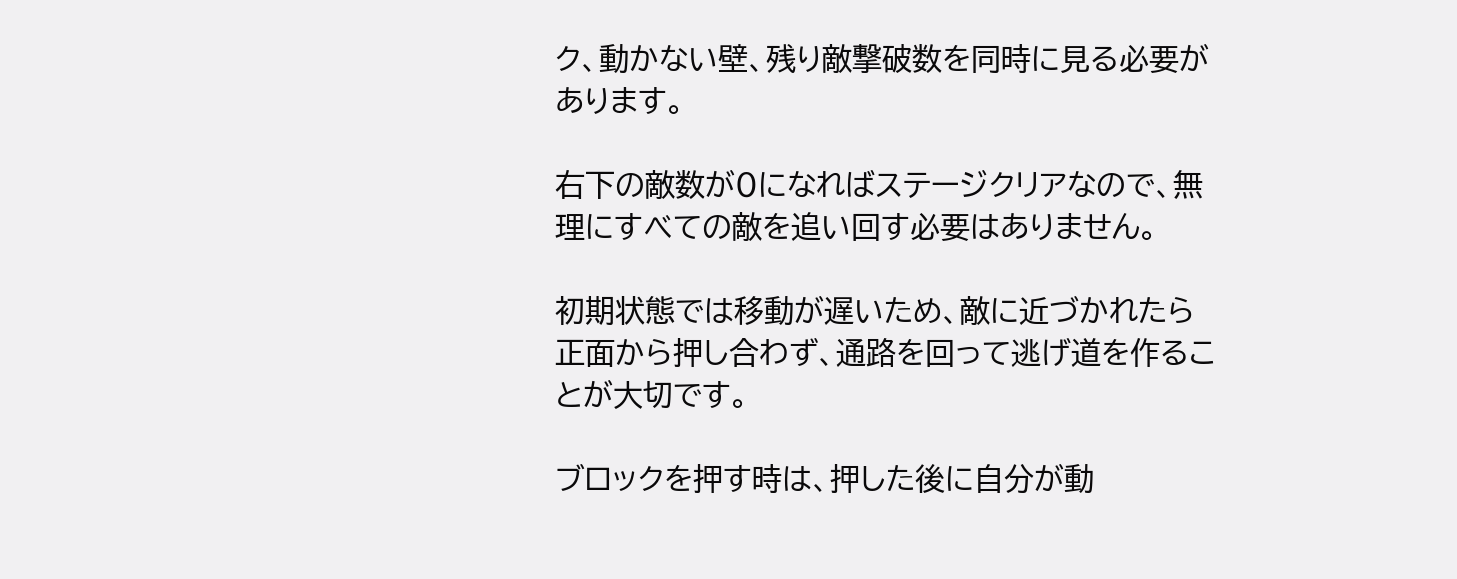ク、動かない壁、残り敵撃破数を同時に見る必要があります。

右下の敵数が0になればステージクリアなので、無理にすべての敵を追い回す必要はありません。

初期状態では移動が遅いため、敵に近づかれたら正面から押し合わず、通路を回って逃げ道を作ることが大切です。

ブロックを押す時は、押した後に自分が動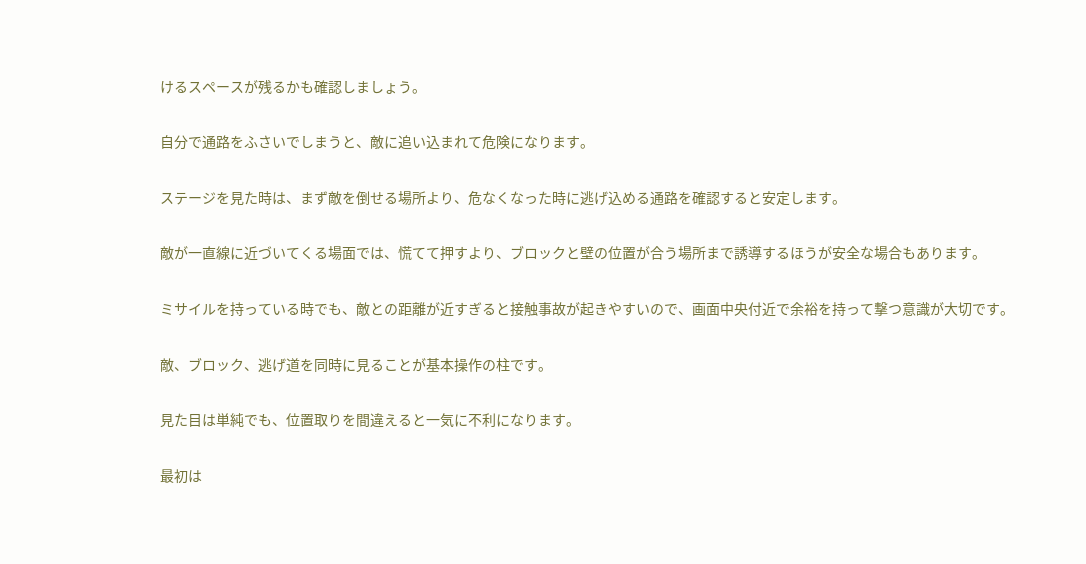けるスペースが残るかも確認しましょう。

自分で通路をふさいでしまうと、敵に追い込まれて危険になります。

ステージを見た時は、まず敵を倒せる場所より、危なくなった時に逃げ込める通路を確認すると安定します。

敵が一直線に近づいてくる場面では、慌てて押すより、ブロックと壁の位置が合う場所まで誘導するほうが安全な場合もあります。

ミサイルを持っている時でも、敵との距離が近すぎると接触事故が起きやすいので、画面中央付近で余裕を持って撃つ意識が大切です。

敵、ブロック、逃げ道を同時に見ることが基本操作の柱です。

見た目は単純でも、位置取りを間違えると一気に不利になります。

最初は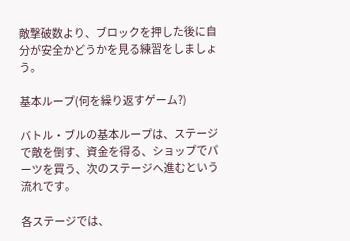敵撃破数より、ブロックを押した後に自分が安全かどうかを見る練習をしましょう。

基本ループ(何を繰り返すゲーム?)

バトル・ブルの基本ループは、ステージで敵を倒す、資金を得る、ショップでパーツを買う、次のステージへ進むという流れです。

各ステージでは、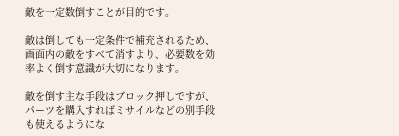敵を一定数倒すことが目的です。

敵は倒しても一定条件で補充されるため、画面内の敵をすべて消すより、必要数を効率よく倒す意識が大切になります。

敵を倒す主な手段はブロック押しですが、パーツを購入すればミサイルなどの別手段も使えるようにな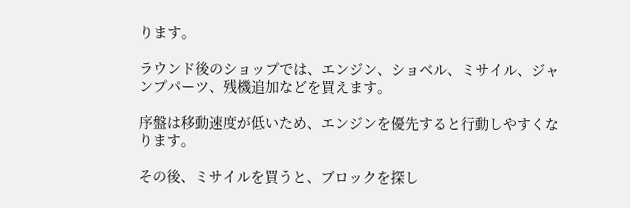ります。

ラウンド後のショップでは、エンジン、ショベル、ミサイル、ジャンプパーツ、残機追加などを買えます。

序盤は移動速度が低いため、エンジンを優先すると行動しやすくなります。

その後、ミサイルを買うと、ブロックを探し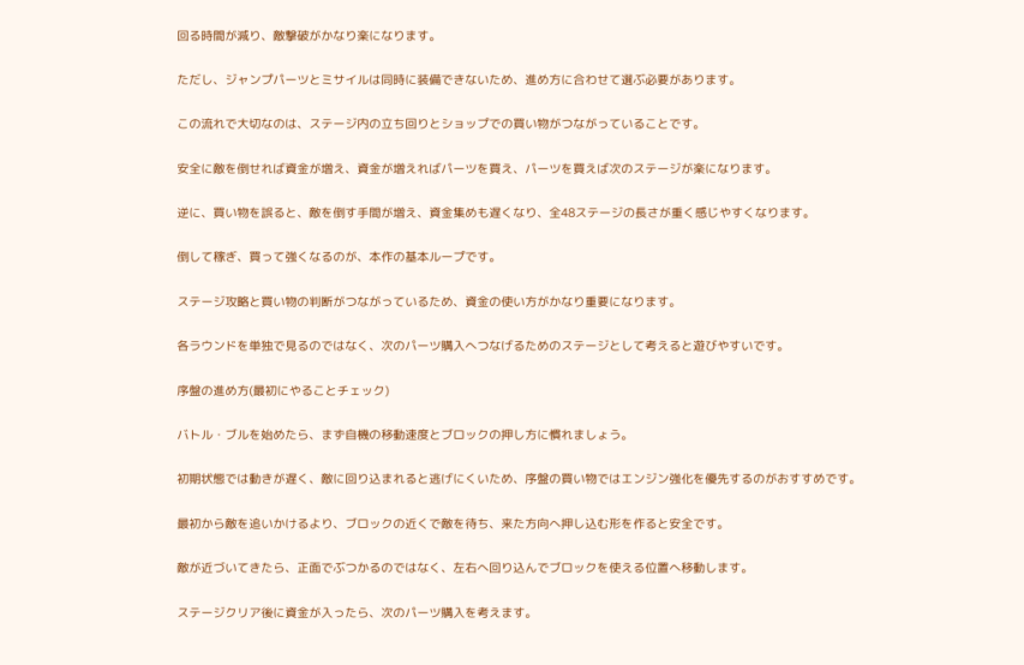回る時間が減り、敵撃破がかなり楽になります。

ただし、ジャンプパーツとミサイルは同時に装備できないため、進め方に合わせて選ぶ必要があります。

この流れで大切なのは、ステージ内の立ち回りとショップでの買い物がつながっていることです。

安全に敵を倒せれば資金が増え、資金が増えればパーツを買え、パーツを買えば次のステージが楽になります。

逆に、買い物を誤ると、敵を倒す手間が増え、資金集めも遅くなり、全48ステージの長さが重く感じやすくなります。

倒して稼ぎ、買って強くなるのが、本作の基本ループです。

ステージ攻略と買い物の判断がつながっているため、資金の使い方がかなり重要になります。

各ラウンドを単独で見るのではなく、次のパーツ購入へつなげるためのステージとして考えると遊びやすいです。

序盤の進め方(最初にやることチェック)

バトル・ブルを始めたら、まず自機の移動速度とブロックの押し方に慣れましょう。

初期状態では動きが遅く、敵に回り込まれると逃げにくいため、序盤の買い物ではエンジン強化を優先するのがおすすめです。

最初から敵を追いかけるより、ブロックの近くで敵を待ち、来た方向へ押し込む形を作ると安全です。

敵が近づいてきたら、正面でぶつかるのではなく、左右へ回り込んでブロックを使える位置へ移動します。

ステージクリア後に資金が入ったら、次のパーツ購入を考えます。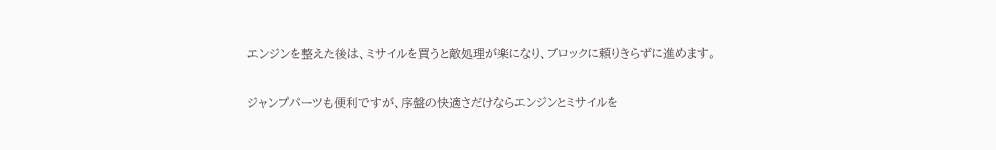エンジンを整えた後は、ミサイルを買うと敵処理が楽になり、ブロックに頼りきらずに進めます。

ジャンプパーツも便利ですが、序盤の快適さだけならエンジンとミサイルを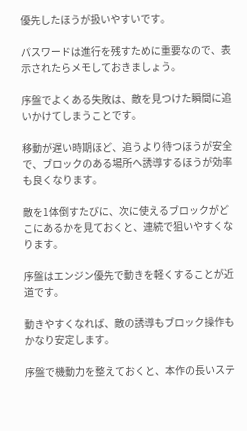優先したほうが扱いやすいです。

パスワードは進行を残すために重要なので、表示されたらメモしておきましょう。

序盤でよくある失敗は、敵を見つけた瞬間に追いかけてしまうことです。

移動が遅い時期ほど、追うより待つほうが安全で、ブロックのある場所へ誘導するほうが効率も良くなります。

敵を1体倒すたびに、次に使えるブロックがどこにあるかを見ておくと、連続で狙いやすくなります。

序盤はエンジン優先で動きを軽くすることが近道です。

動きやすくなれば、敵の誘導もブロック操作もかなり安定します。

序盤で機動力を整えておくと、本作の長いステ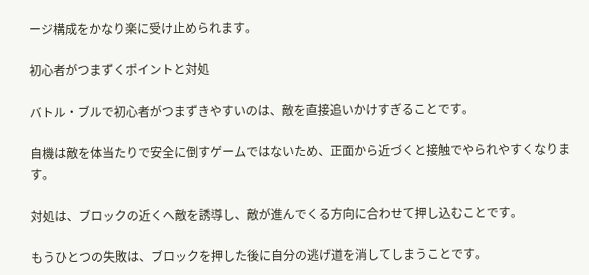ージ構成をかなり楽に受け止められます。

初心者がつまずくポイントと対処

バトル・ブルで初心者がつまずきやすいのは、敵を直接追いかけすぎることです。

自機は敵を体当たりで安全に倒すゲームではないため、正面から近づくと接触でやられやすくなります。

対処は、ブロックの近くへ敵を誘導し、敵が進んでくる方向に合わせて押し込むことです。

もうひとつの失敗は、ブロックを押した後に自分の逃げ道を消してしまうことです。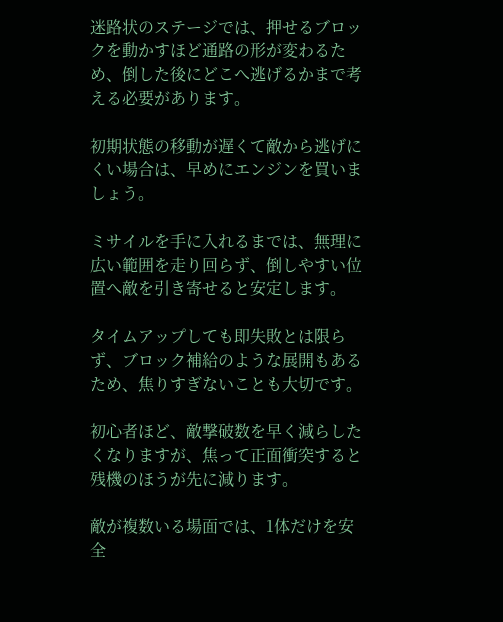迷路状のステージでは、押せるブロックを動かすほど通路の形が変わるため、倒した後にどこへ逃げるかまで考える必要があります。

初期状態の移動が遅くて敵から逃げにくい場合は、早めにエンジンを買いましょう。

ミサイルを手に入れるまでは、無理に広い範囲を走り回らず、倒しやすい位置へ敵を引き寄せると安定します。

タイムアップしても即失敗とは限らず、ブロック補給のような展開もあるため、焦りすぎないことも大切です。

初心者ほど、敵撃破数を早く減らしたくなりますが、焦って正面衝突すると残機のほうが先に減ります。

敵が複数いる場面では、1体だけを安全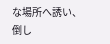な場所へ誘い、倒し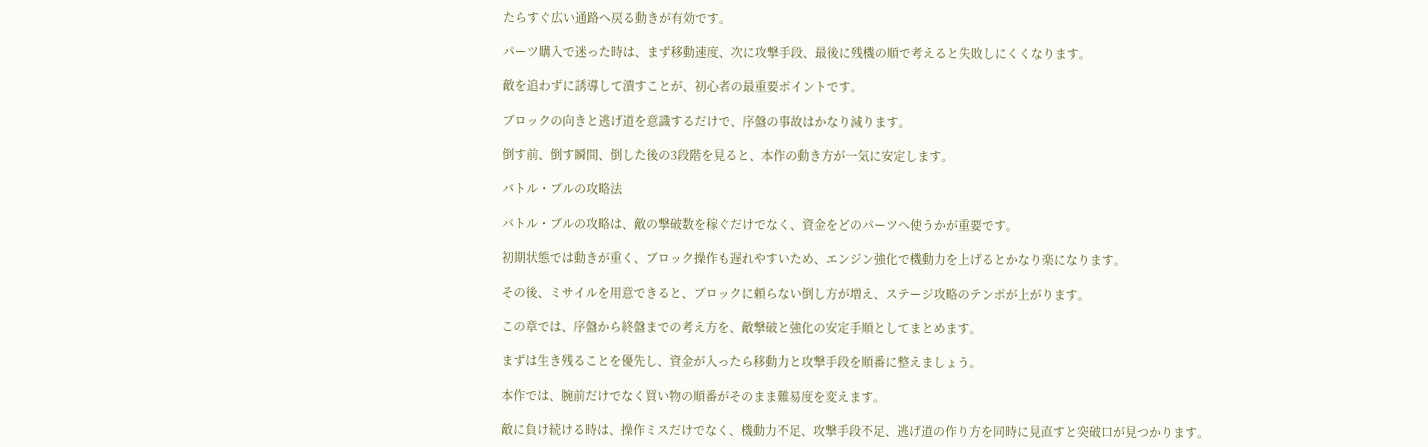たらすぐ広い通路へ戻る動きが有効です。

パーツ購入で迷った時は、まず移動速度、次に攻撃手段、最後に残機の順で考えると失敗しにくくなります。

敵を追わずに誘導して潰すことが、初心者の最重要ポイントです。

ブロックの向きと逃げ道を意識するだけで、序盤の事故はかなり減ります。

倒す前、倒す瞬間、倒した後の3段階を見ると、本作の動き方が一気に安定します。

バトル・ブルの攻略法

バトル・ブルの攻略は、敵の撃破数を稼ぐだけでなく、資金をどのパーツへ使うかが重要です。

初期状態では動きが重く、ブロック操作も遅れやすいため、エンジン強化で機動力を上げるとかなり楽になります。

その後、ミサイルを用意できると、ブロックに頼らない倒し方が増え、ステージ攻略のテンポが上がります。

この章では、序盤から終盤までの考え方を、敵撃破と強化の安定手順としてまとめます。

まずは生き残ることを優先し、資金が入ったら移動力と攻撃手段を順番に整えましょう。

本作では、腕前だけでなく買い物の順番がそのまま難易度を変えます。

敵に負け続ける時は、操作ミスだけでなく、機動力不足、攻撃手段不足、逃げ道の作り方を同時に見直すと突破口が見つかります。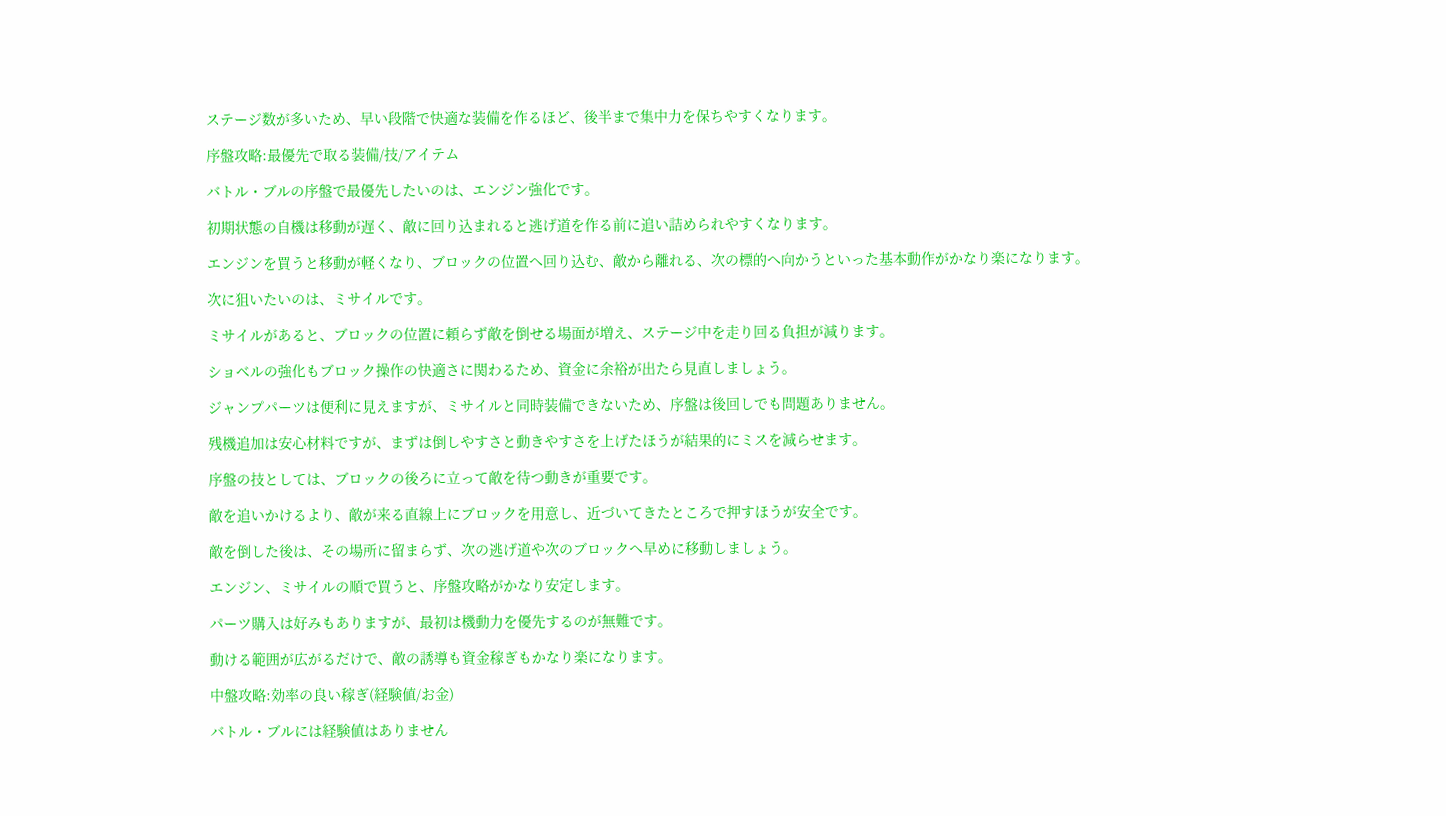ステージ数が多いため、早い段階で快適な装備を作るほど、後半まで集中力を保ちやすくなります。

序盤攻略:最優先で取る装備/技/アイテム

バトル・ブルの序盤で最優先したいのは、エンジン強化です。

初期状態の自機は移動が遅く、敵に回り込まれると逃げ道を作る前に追い詰められやすくなります。

エンジンを買うと移動が軽くなり、ブロックの位置へ回り込む、敵から離れる、次の標的へ向かうといった基本動作がかなり楽になります。

次に狙いたいのは、ミサイルです。

ミサイルがあると、ブロックの位置に頼らず敵を倒せる場面が増え、ステージ中を走り回る負担が減ります。

ショベルの強化もブロック操作の快適さに関わるため、資金に余裕が出たら見直しましょう。

ジャンプパーツは便利に見えますが、ミサイルと同時装備できないため、序盤は後回しでも問題ありません。

残機追加は安心材料ですが、まずは倒しやすさと動きやすさを上げたほうが結果的にミスを減らせます。

序盤の技としては、ブロックの後ろに立って敵を待つ動きが重要です。

敵を追いかけるより、敵が来る直線上にブロックを用意し、近づいてきたところで押すほうが安全です。

敵を倒した後は、その場所に留まらず、次の逃げ道や次のブロックへ早めに移動しましょう。

エンジン、ミサイルの順で買うと、序盤攻略がかなり安定します。

パーツ購入は好みもありますが、最初は機動力を優先するのが無難です。

動ける範囲が広がるだけで、敵の誘導も資金稼ぎもかなり楽になります。

中盤攻略:効率の良い稼ぎ(経験値/お金)

バトル・ブルには経験値はありません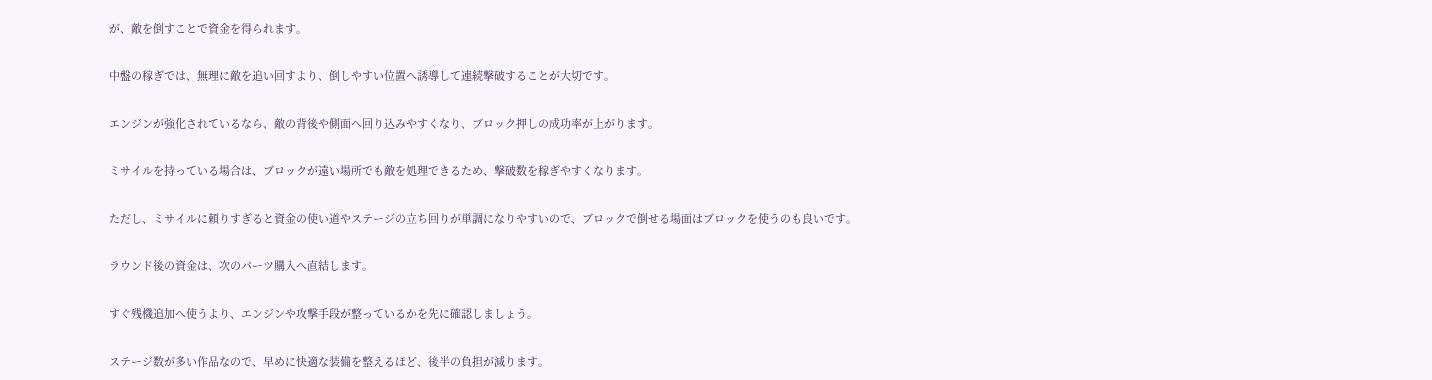が、敵を倒すことで資金を得られます。

中盤の稼ぎでは、無理に敵を追い回すより、倒しやすい位置へ誘導して連続撃破することが大切です。

エンジンが強化されているなら、敵の背後や側面へ回り込みやすくなり、ブロック押しの成功率が上がります。

ミサイルを持っている場合は、ブロックが遠い場所でも敵を処理できるため、撃破数を稼ぎやすくなります。

ただし、ミサイルに頼りすぎると資金の使い道やステージの立ち回りが単調になりやすいので、ブロックで倒せる場面はブロックを使うのも良いです。

ラウンド後の資金は、次のパーツ購入へ直結します。

すぐ残機追加へ使うより、エンジンや攻撃手段が整っているかを先に確認しましょう。

ステージ数が多い作品なので、早めに快適な装備を整えるほど、後半の負担が減ります。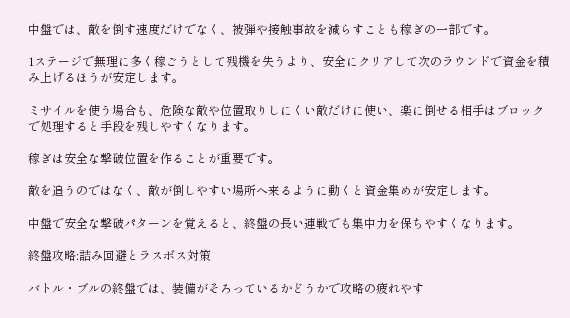中盤では、敵を倒す速度だけでなく、被弾や接触事故を減らすことも稼ぎの一部です。

1ステージで無理に多く稼ごうとして残機を失うより、安全にクリアして次のラウンドで資金を積み上げるほうが安定します。

ミサイルを使う場合も、危険な敵や位置取りしにくい敵だけに使い、楽に倒せる相手はブロックで処理すると手段を残しやすくなります。

稼ぎは安全な撃破位置を作ることが重要です。

敵を追うのではなく、敵が倒しやすい場所へ来るように動くと資金集めが安定します。

中盤で安全な撃破パターンを覚えると、終盤の長い連戦でも集中力を保ちやすくなります。

終盤攻略:詰み回避とラスボス対策

バトル・ブルの終盤では、装備がそろっているかどうかで攻略の疲れやす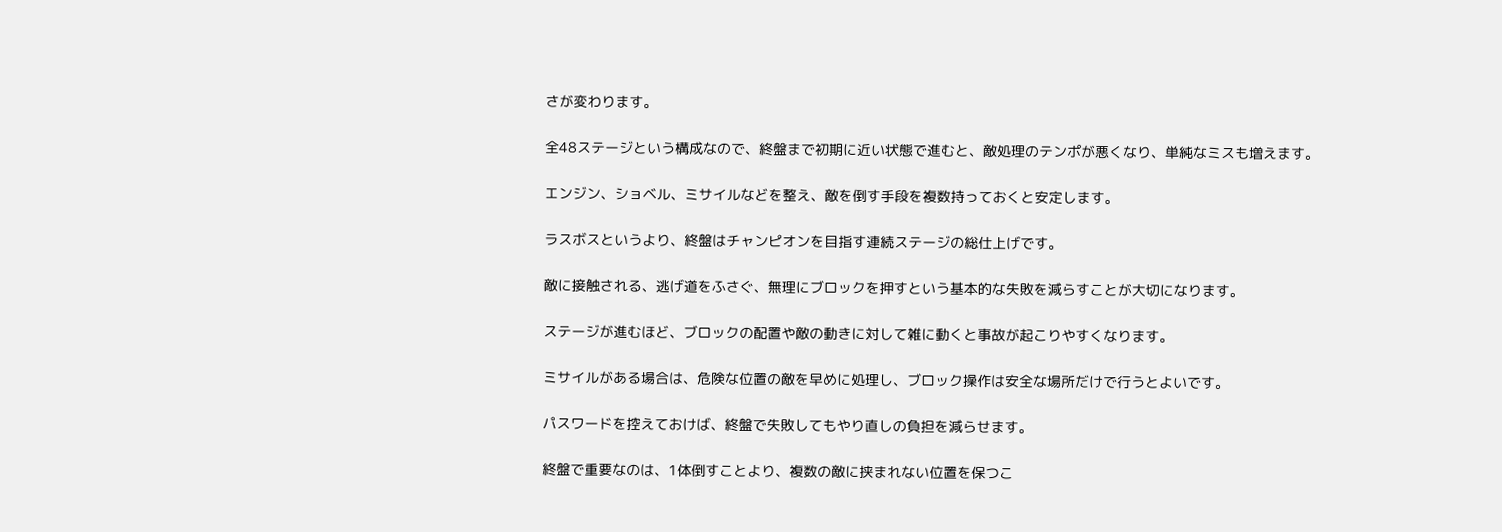さが変わります。

全48ステージという構成なので、終盤まで初期に近い状態で進むと、敵処理のテンポが悪くなり、単純なミスも増えます。

エンジン、ショベル、ミサイルなどを整え、敵を倒す手段を複数持っておくと安定します。

ラスボスというより、終盤はチャンピオンを目指す連続ステージの総仕上げです。

敵に接触される、逃げ道をふさぐ、無理にブロックを押すという基本的な失敗を減らすことが大切になります。

ステージが進むほど、ブロックの配置や敵の動きに対して雑に動くと事故が起こりやすくなります。

ミサイルがある場合は、危険な位置の敵を早めに処理し、ブロック操作は安全な場所だけで行うとよいです。

パスワードを控えておけば、終盤で失敗してもやり直しの負担を減らせます。

終盤で重要なのは、1体倒すことより、複数の敵に挟まれない位置を保つこ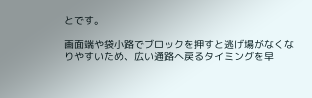とです。

画面端や袋小路でブロックを押すと逃げ場がなくなりやすいため、広い通路へ戻るタイミングを早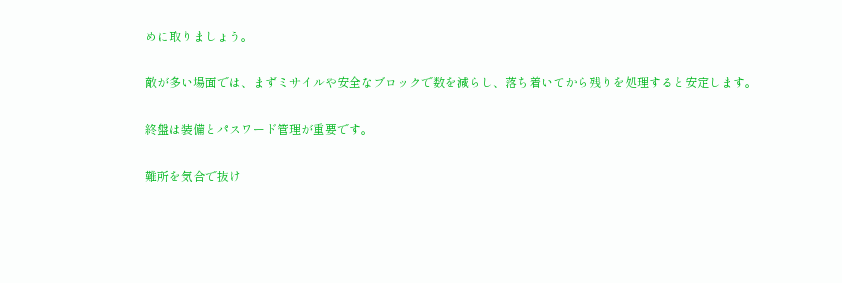めに取りましょう。

敵が多い場面では、まずミサイルや安全なブロックで数を減らし、落ち着いてから残りを処理すると安定します。

終盤は装備とパスワード管理が重要です。

難所を気合で抜け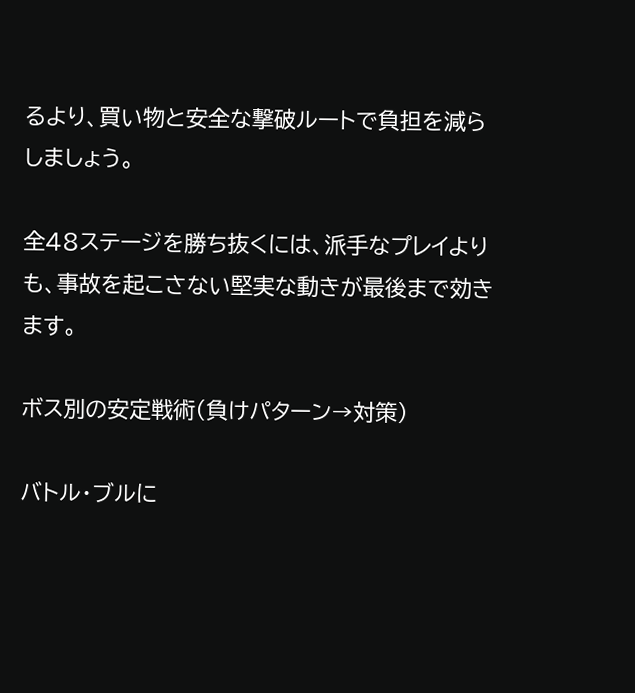るより、買い物と安全な撃破ルートで負担を減らしましょう。

全48ステージを勝ち抜くには、派手なプレイよりも、事故を起こさない堅実な動きが最後まで効きます。

ボス別の安定戦術(負けパターン→対策)

バトル・ブルに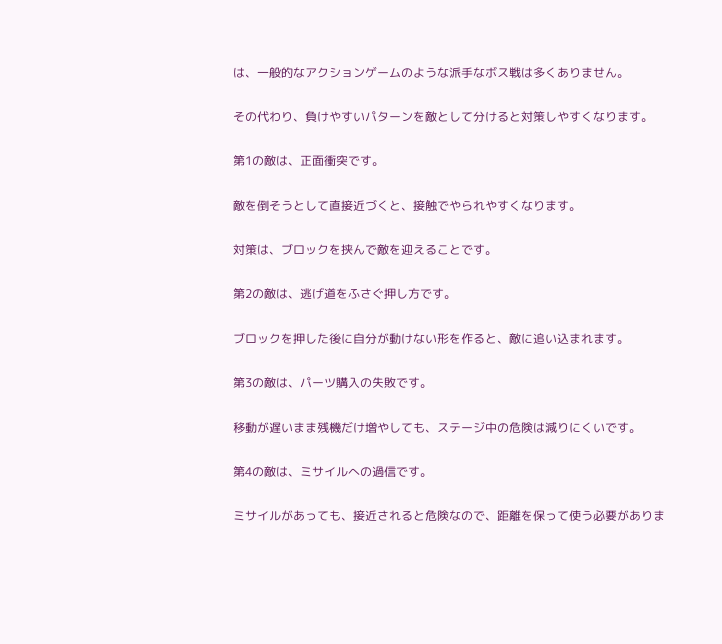は、一般的なアクションゲームのような派手なボス戦は多くありません。

その代わり、負けやすいパターンを敵として分けると対策しやすくなります。

第1の敵は、正面衝突です。

敵を倒そうとして直接近づくと、接触でやられやすくなります。

対策は、ブロックを挟んで敵を迎えることです。

第2の敵は、逃げ道をふさぐ押し方です。

ブロックを押した後に自分が動けない形を作ると、敵に追い込まれます。

第3の敵は、パーツ購入の失敗です。

移動が遅いまま残機だけ増やしても、ステージ中の危険は減りにくいです。

第4の敵は、ミサイルへの過信です。

ミサイルがあっても、接近されると危険なので、距離を保って使う必要がありま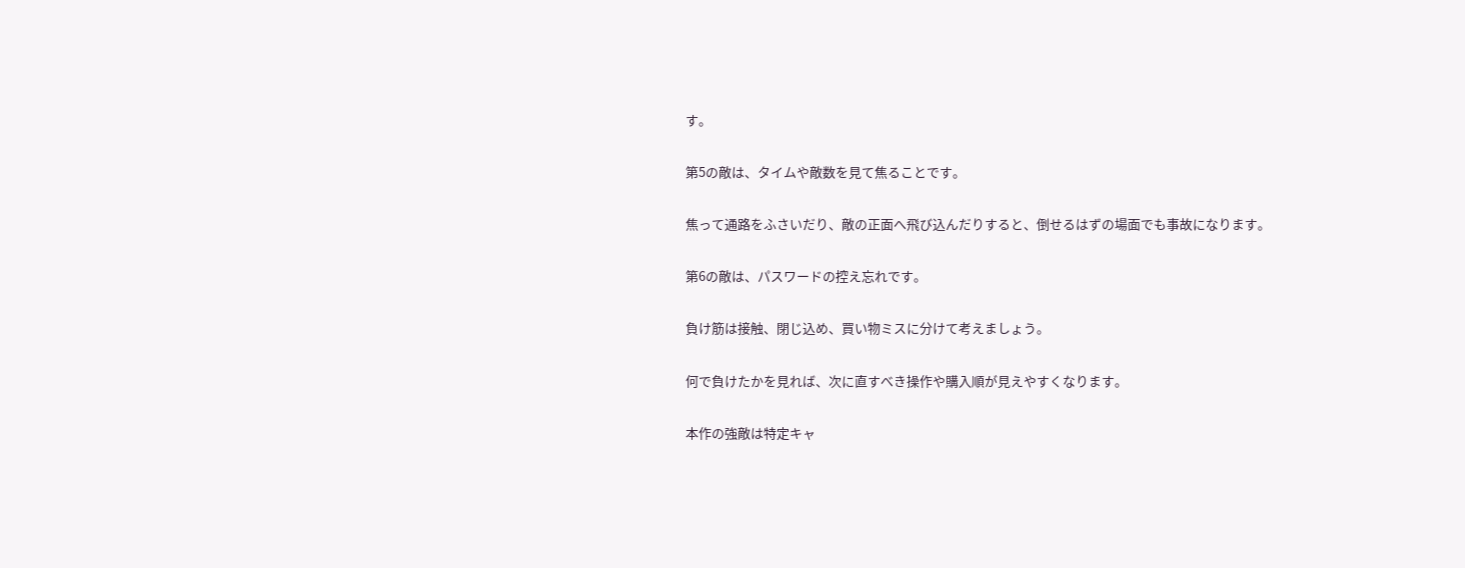す。

第5の敵は、タイムや敵数を見て焦ることです。

焦って通路をふさいだり、敵の正面へ飛び込んだりすると、倒せるはずの場面でも事故になります。

第6の敵は、パスワードの控え忘れです。

負け筋は接触、閉じ込め、買い物ミスに分けて考えましょう。

何で負けたかを見れば、次に直すべき操作や購入順が見えやすくなります。

本作の強敵は特定キャ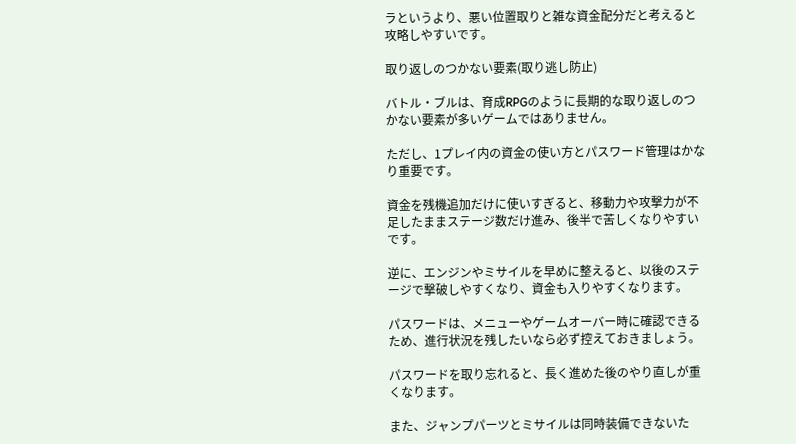ラというより、悪い位置取りと雑な資金配分だと考えると攻略しやすいです。

取り返しのつかない要素(取り逃し防止)

バトル・ブルは、育成RPGのように長期的な取り返しのつかない要素が多いゲームではありません。

ただし、1プレイ内の資金の使い方とパスワード管理はかなり重要です。

資金を残機追加だけに使いすぎると、移動力や攻撃力が不足したままステージ数だけ進み、後半で苦しくなりやすいです。

逆に、エンジンやミサイルを早めに整えると、以後のステージで撃破しやすくなり、資金も入りやすくなります。

パスワードは、メニューやゲームオーバー時に確認できるため、進行状況を残したいなら必ず控えておきましょう。

パスワードを取り忘れると、長く進めた後のやり直しが重くなります。

また、ジャンプパーツとミサイルは同時装備できないた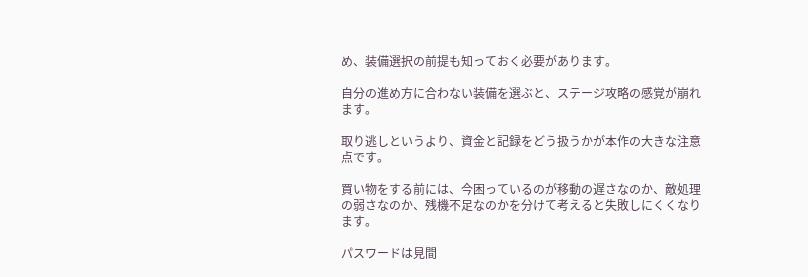め、装備選択の前提も知っておく必要があります。

自分の進め方に合わない装備を選ぶと、ステージ攻略の感覚が崩れます。

取り逃しというより、資金と記録をどう扱うかが本作の大きな注意点です。

買い物をする前には、今困っているのが移動の遅さなのか、敵処理の弱さなのか、残機不足なのかを分けて考えると失敗しにくくなります。

パスワードは見間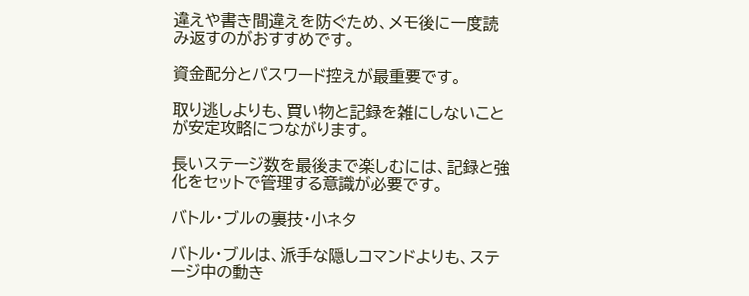違えや書き間違えを防ぐため、メモ後に一度読み返すのがおすすめです。

資金配分とパスワード控えが最重要です。

取り逃しよりも、買い物と記録を雑にしないことが安定攻略につながります。

長いステージ数を最後まで楽しむには、記録と強化をセットで管理する意識が必要です。

バトル・ブルの裏技・小ネタ

バトル・ブルは、派手な隠しコマンドよりも、ステージ中の動き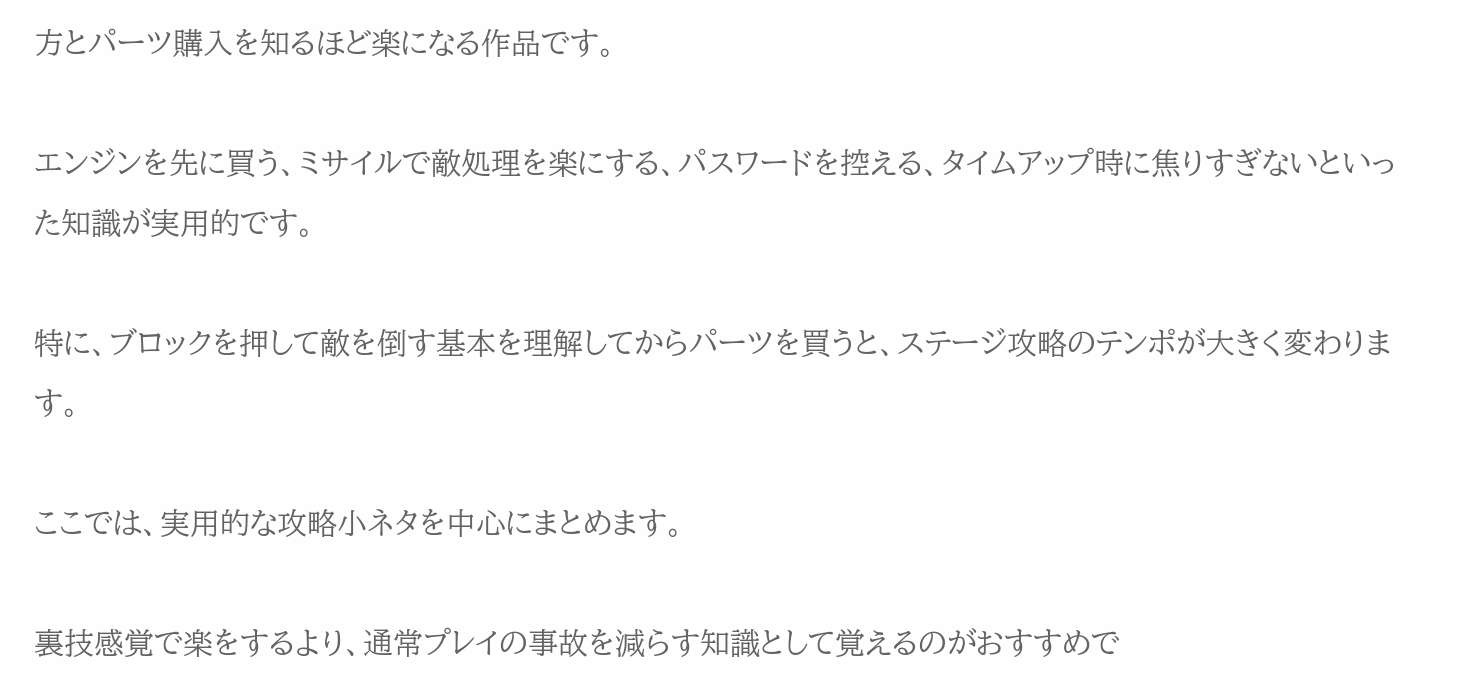方とパーツ購入を知るほど楽になる作品です。

エンジンを先に買う、ミサイルで敵処理を楽にする、パスワードを控える、タイムアップ時に焦りすぎないといった知識が実用的です。

特に、ブロックを押して敵を倒す基本を理解してからパーツを買うと、ステージ攻略のテンポが大きく変わります。

ここでは、実用的な攻略小ネタを中心にまとめます。

裏技感覚で楽をするより、通常プレイの事故を減らす知識として覚えるのがおすすめで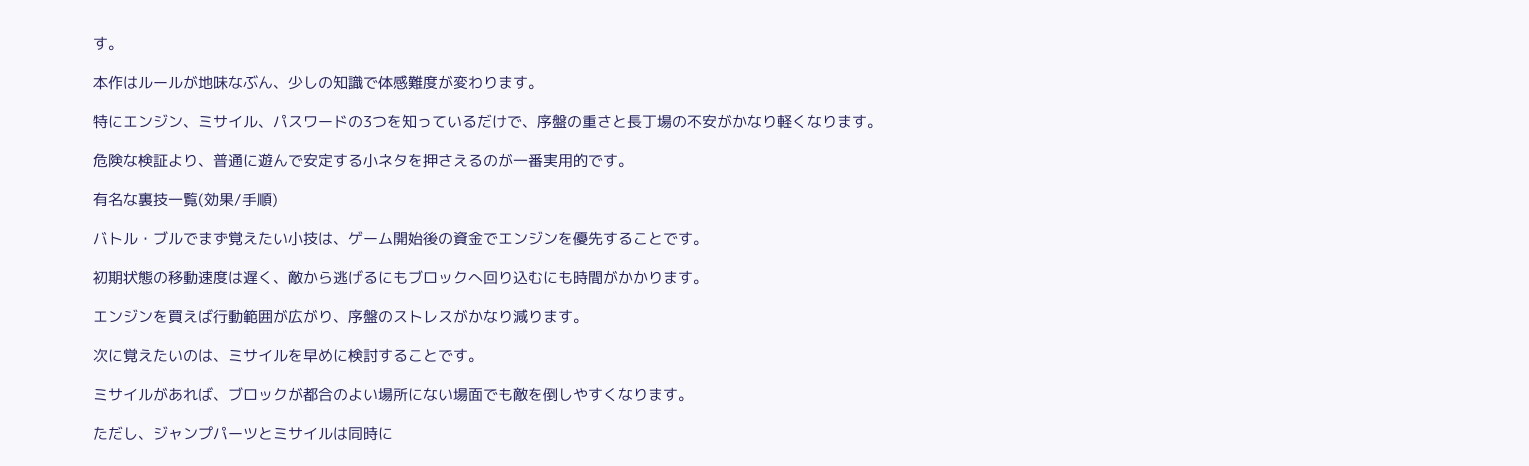す。

本作はルールが地味なぶん、少しの知識で体感難度が変わります。

特にエンジン、ミサイル、パスワードの3つを知っているだけで、序盤の重さと長丁場の不安がかなり軽くなります。

危険な検証より、普通に遊んで安定する小ネタを押さえるのが一番実用的です。

有名な裏技一覧(効果/手順)

バトル・ブルでまず覚えたい小技は、ゲーム開始後の資金でエンジンを優先することです。

初期状態の移動速度は遅く、敵から逃げるにもブロックへ回り込むにも時間がかかります。

エンジンを買えば行動範囲が広がり、序盤のストレスがかなり減ります。

次に覚えたいのは、ミサイルを早めに検討することです。

ミサイルがあれば、ブロックが都合のよい場所にない場面でも敵を倒しやすくなります。

ただし、ジャンプパーツとミサイルは同時に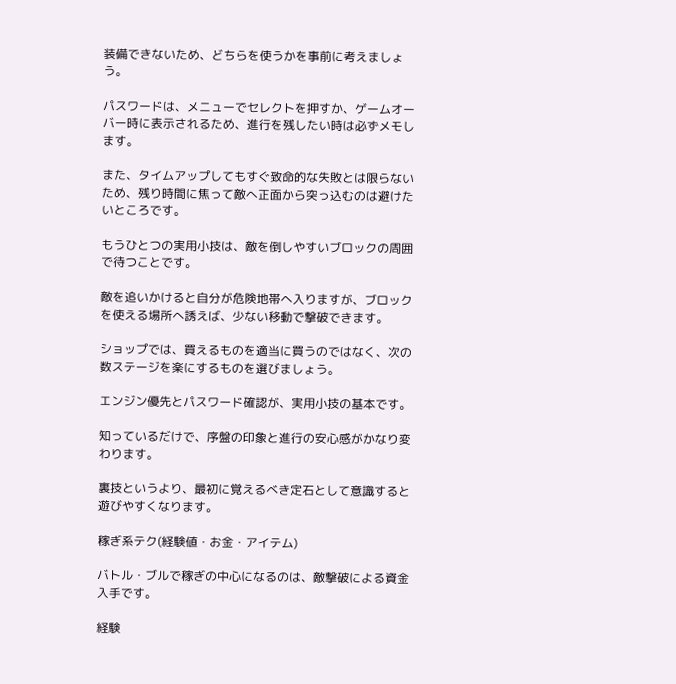装備できないため、どちらを使うかを事前に考えましょう。

パスワードは、メニューでセレクトを押すか、ゲームオーバー時に表示されるため、進行を残したい時は必ずメモします。

また、タイムアップしてもすぐ致命的な失敗とは限らないため、残り時間に焦って敵へ正面から突っ込むのは避けたいところです。

もうひとつの実用小技は、敵を倒しやすいブロックの周囲で待つことです。

敵を追いかけると自分が危険地帯へ入りますが、ブロックを使える場所へ誘えば、少ない移動で撃破できます。

ショップでは、買えるものを適当に買うのではなく、次の数ステージを楽にするものを選びましょう。

エンジン優先とパスワード確認が、実用小技の基本です。

知っているだけで、序盤の印象と進行の安心感がかなり変わります。

裏技というより、最初に覚えるべき定石として意識すると遊びやすくなります。

稼ぎ系テク(経験値・お金・アイテム)

バトル・ブルで稼ぎの中心になるのは、敵撃破による資金入手です。

経験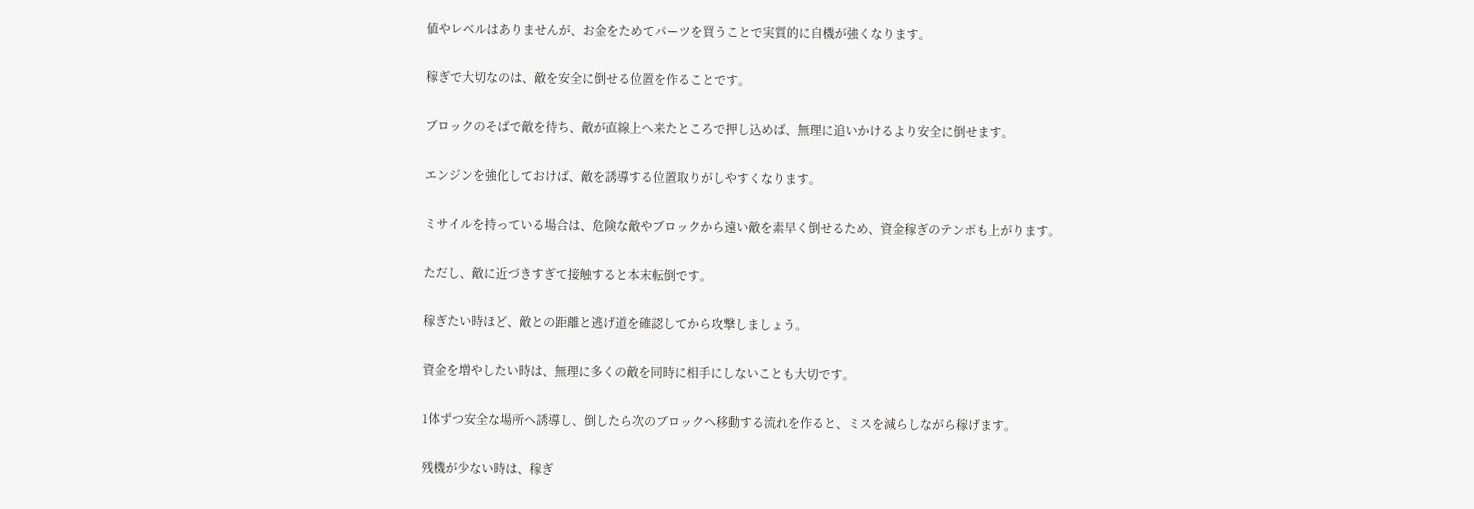値やレベルはありませんが、お金をためてパーツを買うことで実質的に自機が強くなります。

稼ぎで大切なのは、敵を安全に倒せる位置を作ることです。

ブロックのそばで敵を待ち、敵が直線上へ来たところで押し込めば、無理に追いかけるより安全に倒せます。

エンジンを強化しておけば、敵を誘導する位置取りがしやすくなります。

ミサイルを持っている場合は、危険な敵やブロックから遠い敵を素早く倒せるため、資金稼ぎのテンポも上がります。

ただし、敵に近づきすぎて接触すると本末転倒です。

稼ぎたい時ほど、敵との距離と逃げ道を確認してから攻撃しましょう。

資金を増やしたい時は、無理に多くの敵を同時に相手にしないことも大切です。

1体ずつ安全な場所へ誘導し、倒したら次のブロックへ移動する流れを作ると、ミスを減らしながら稼げます。

残機が少ない時は、稼ぎ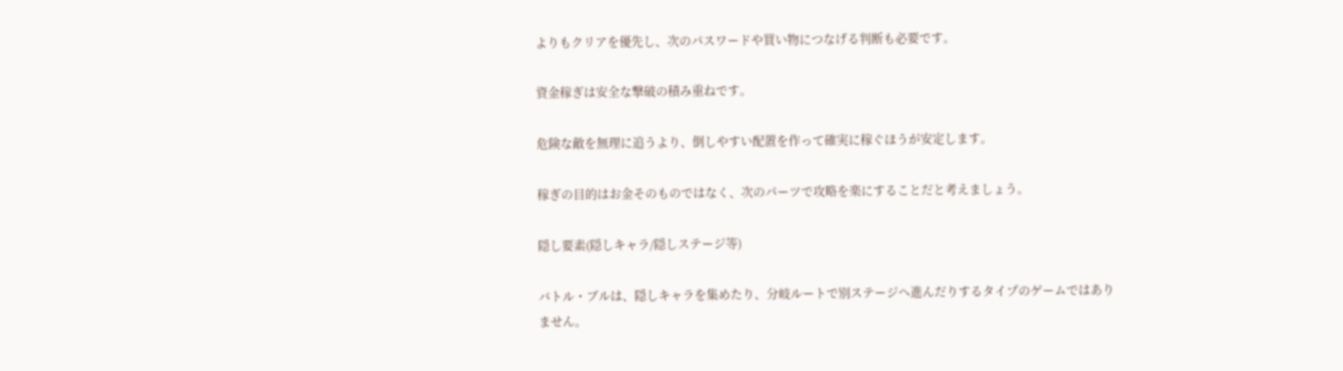よりもクリアを優先し、次のパスワードや買い物につなげる判断も必要です。

資金稼ぎは安全な撃破の積み重ねです。

危険な敵を無理に追うより、倒しやすい配置を作って確実に稼ぐほうが安定します。

稼ぎの目的はお金そのものではなく、次のパーツで攻略を楽にすることだと考えましょう。

隠し要素(隠しキャラ/隠しステージ等)

バトル・ブルは、隠しキャラを集めたり、分岐ルートで別ステージへ進んだりするタイプのゲームではありません。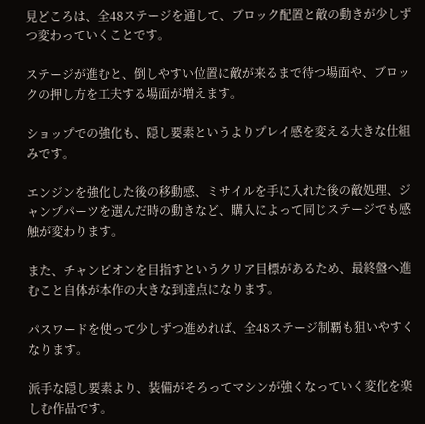見どころは、全48ステージを通して、ブロック配置と敵の動きが少しずつ変わっていくことです。

ステージが進むと、倒しやすい位置に敵が来るまで待つ場面や、ブロックの押し方を工夫する場面が増えます。

ショップでの強化も、隠し要素というよりプレイ感を変える大きな仕組みです。

エンジンを強化した後の移動感、ミサイルを手に入れた後の敵処理、ジャンプパーツを選んだ時の動きなど、購入によって同じステージでも感触が変わります。

また、チャンピオンを目指すというクリア目標があるため、最終盤へ進むこと自体が本作の大きな到達点になります。

パスワードを使って少しずつ進めれば、全48ステージ制覇も狙いやすくなります。

派手な隠し要素より、装備がそろってマシンが強くなっていく変化を楽しむ作品です。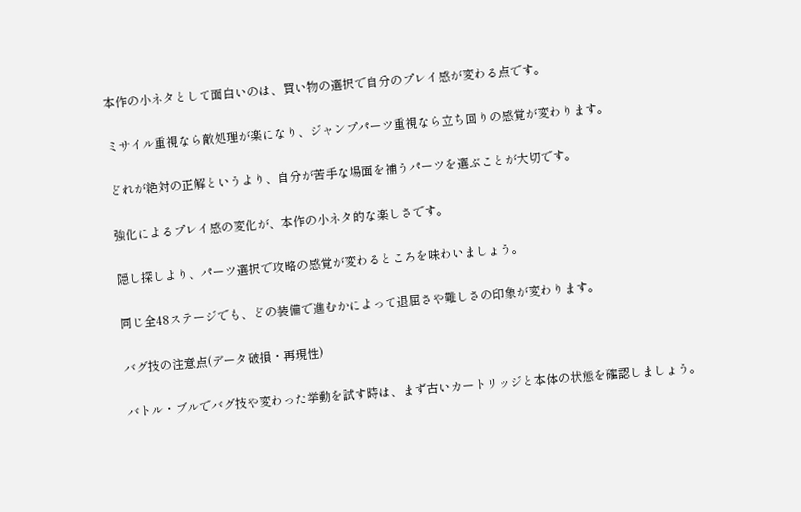本作の小ネタとして面白いのは、買い物の選択で自分のプレイ感が変わる点です。

ミサイル重視なら敵処理が楽になり、ジャンプパーツ重視なら立ち回りの感覚が変わります。

どれが絶対の正解というより、自分が苦手な場面を補うパーツを選ぶことが大切です。

強化によるプレイ感の変化が、本作の小ネタ的な楽しさです。

隠し探しより、パーツ選択で攻略の感覚が変わるところを味わいましょう。

同じ全48ステージでも、どの装備で進むかによって退屈さや難しさの印象が変わります。

バグ技の注意点(データ破損・再現性)

バトル・ブルでバグ技や変わった挙動を試す時は、まず古いカートリッジと本体の状態を確認しましょう。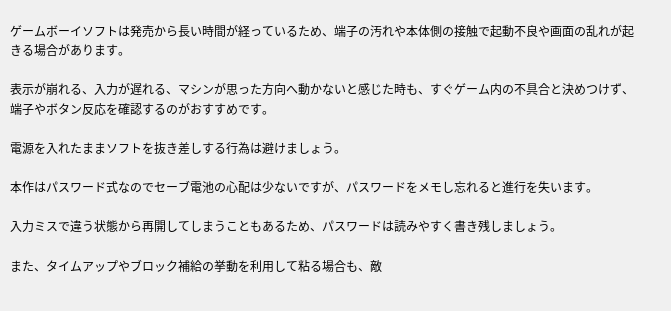ゲームボーイソフトは発売から長い時間が経っているため、端子の汚れや本体側の接触で起動不良や画面の乱れが起きる場合があります。

表示が崩れる、入力が遅れる、マシンが思った方向へ動かないと感じた時も、すぐゲーム内の不具合と決めつけず、端子やボタン反応を確認するのがおすすめです。

電源を入れたままソフトを抜き差しする行為は避けましょう。

本作はパスワード式なのでセーブ電池の心配は少ないですが、パスワードをメモし忘れると進行を失います。

入力ミスで違う状態から再開してしまうこともあるため、パスワードは読みやすく書き残しましょう。

また、タイムアップやブロック補給の挙動を利用して粘る場合も、敵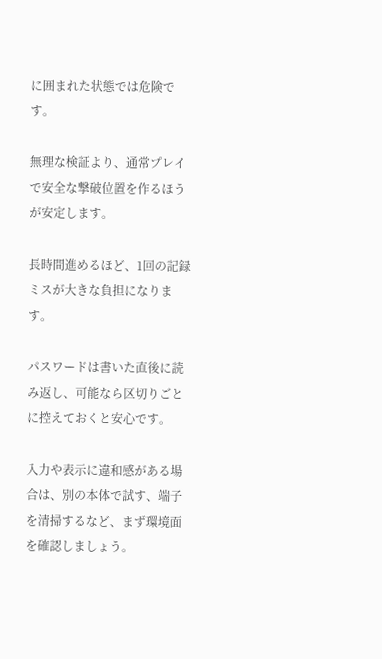に囲まれた状態では危険です。

無理な検証より、通常プレイで安全な撃破位置を作るほうが安定します。

長時間進めるほど、1回の記録ミスが大きな負担になります。

パスワードは書いた直後に読み返し、可能なら区切りごとに控えておくと安心です。

入力や表示に違和感がある場合は、別の本体で試す、端子を清掃するなど、まず環境面を確認しましょう。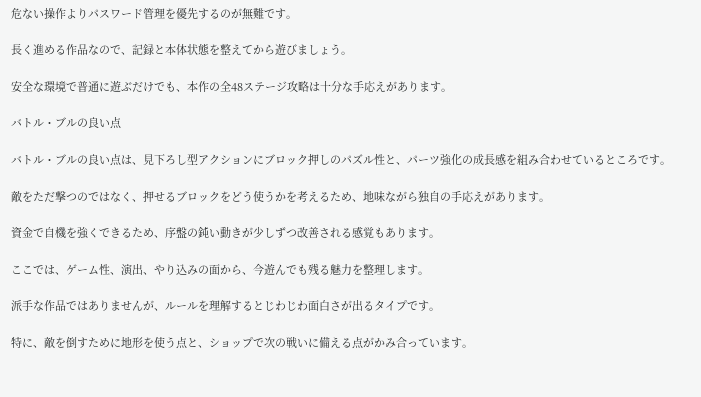危ない操作よりパスワード管理を優先するのが無難です。

長く進める作品なので、記録と本体状態を整えてから遊びましょう。

安全な環境で普通に遊ぶだけでも、本作の全48ステージ攻略は十分な手応えがあります。

バトル・ブルの良い点

バトル・ブルの良い点は、見下ろし型アクションにブロック押しのパズル性と、パーツ強化の成長感を組み合わせているところです。

敵をただ撃つのではなく、押せるブロックをどう使うかを考えるため、地味ながら独自の手応えがあります。

資金で自機を強くできるため、序盤の鈍い動きが少しずつ改善される感覚もあります。

ここでは、ゲーム性、演出、やり込みの面から、今遊んでも残る魅力を整理します。

派手な作品ではありませんが、ルールを理解するとじわじわ面白さが出るタイプです。

特に、敵を倒すために地形を使う点と、ショップで次の戦いに備える点がかみ合っています。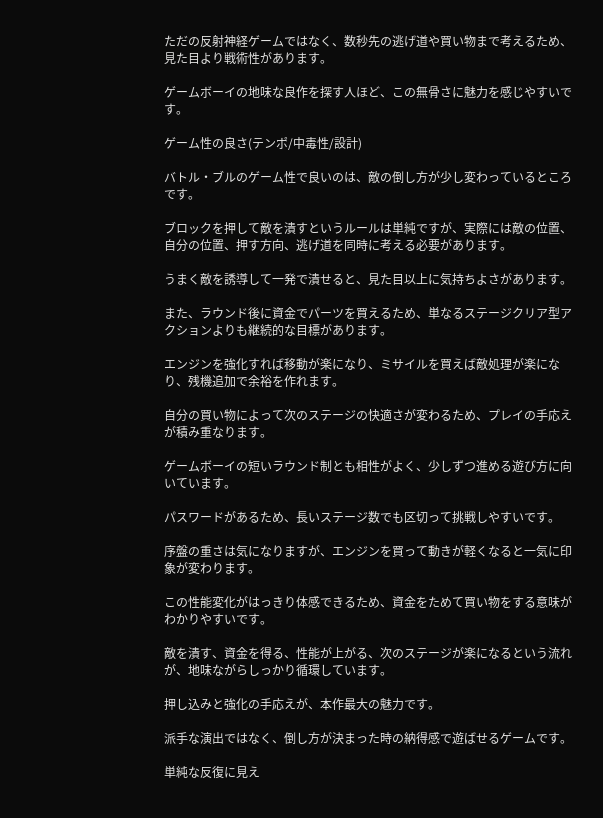ただの反射神経ゲームではなく、数秒先の逃げ道や買い物まで考えるため、見た目より戦術性があります。

ゲームボーイの地味な良作を探す人ほど、この無骨さに魅力を感じやすいです。

ゲーム性の良さ(テンポ/中毒性/設計)

バトル・ブルのゲーム性で良いのは、敵の倒し方が少し変わっているところです。

ブロックを押して敵を潰すというルールは単純ですが、実際には敵の位置、自分の位置、押す方向、逃げ道を同時に考える必要があります。

うまく敵を誘導して一発で潰せると、見た目以上に気持ちよさがあります。

また、ラウンド後に資金でパーツを買えるため、単なるステージクリア型アクションよりも継続的な目標があります。

エンジンを強化すれば移動が楽になり、ミサイルを買えば敵処理が楽になり、残機追加で余裕を作れます。

自分の買い物によって次のステージの快適さが変わるため、プレイの手応えが積み重なります。

ゲームボーイの短いラウンド制とも相性がよく、少しずつ進める遊び方に向いています。

パスワードがあるため、長いステージ数でも区切って挑戦しやすいです。

序盤の重さは気になりますが、エンジンを買って動きが軽くなると一気に印象が変わります。

この性能変化がはっきり体感できるため、資金をためて買い物をする意味がわかりやすいです。

敵を潰す、資金を得る、性能が上がる、次のステージが楽になるという流れが、地味ながらしっかり循環しています。

押し込みと強化の手応えが、本作最大の魅力です。

派手な演出ではなく、倒し方が決まった時の納得感で遊ばせるゲームです。

単純な反復に見え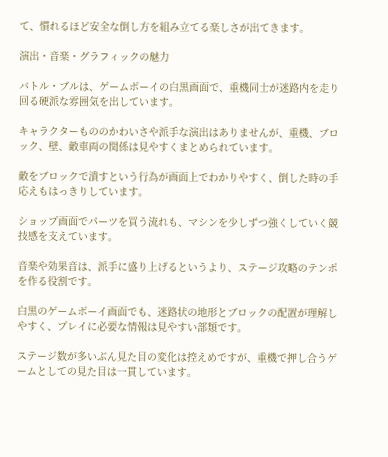て、慣れるほど安全な倒し方を組み立てる楽しさが出てきます。

演出・音楽・グラフィックの魅力

バトル・ブルは、ゲームボーイの白黒画面で、重機同士が迷路内を走り回る硬派な雰囲気を出しています。

キャラクターもののかわいさや派手な演出はありませんが、重機、ブロック、壁、敵車両の関係は見やすくまとめられています。

敵をブロックで潰すという行為が画面上でわかりやすく、倒した時の手応えもはっきりしています。

ショップ画面でパーツを買う流れも、マシンを少しずつ強くしていく競技感を支えています。

音楽や効果音は、派手に盛り上げるというより、ステージ攻略のテンポを作る役割です。

白黒のゲームボーイ画面でも、迷路状の地形とブロックの配置が理解しやすく、プレイに必要な情報は見やすい部類です。

ステージ数が多いぶん見た目の変化は控えめですが、重機で押し合うゲームとしての見た目は一貫しています。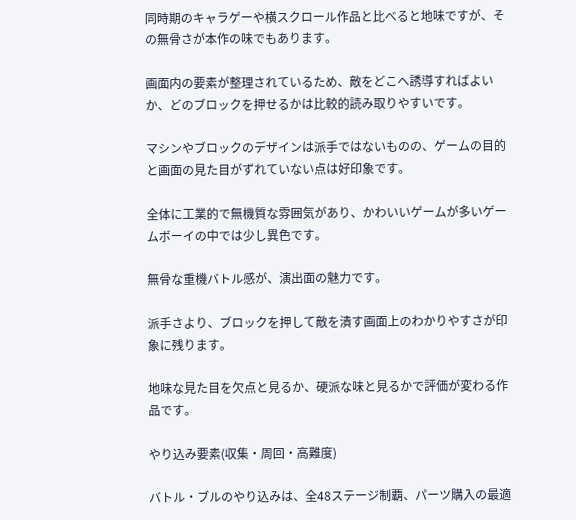同時期のキャラゲーや横スクロール作品と比べると地味ですが、その無骨さが本作の味でもあります。

画面内の要素が整理されているため、敵をどこへ誘導すればよいか、どのブロックを押せるかは比較的読み取りやすいです。

マシンやブロックのデザインは派手ではないものの、ゲームの目的と画面の見た目がずれていない点は好印象です。

全体に工業的で無機質な雰囲気があり、かわいいゲームが多いゲームボーイの中では少し異色です。

無骨な重機バトル感が、演出面の魅力です。

派手さより、ブロックを押して敵を潰す画面上のわかりやすさが印象に残ります。

地味な見た目を欠点と見るか、硬派な味と見るかで評価が変わる作品です。

やり込み要素(収集・周回・高難度)

バトル・ブルのやり込みは、全48ステージ制覇、パーツ購入の最適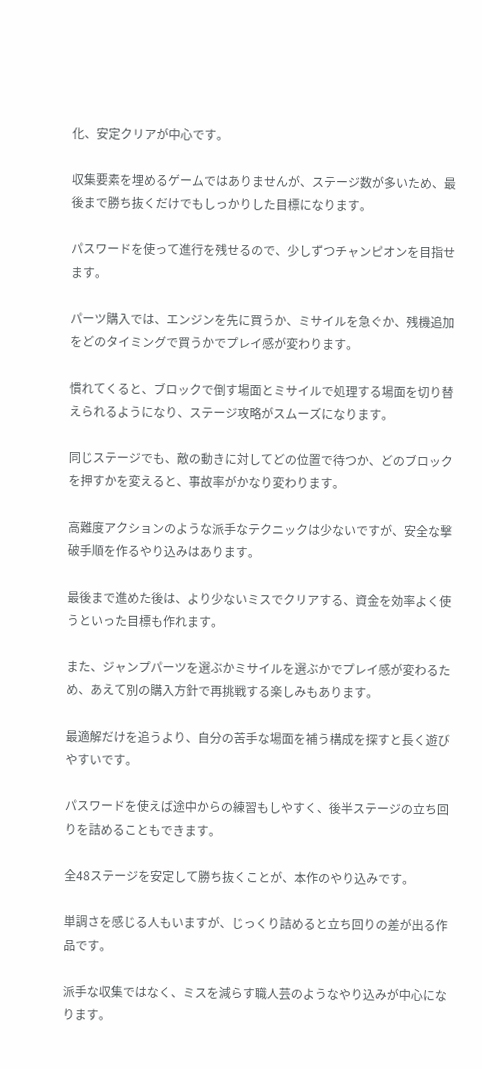化、安定クリアが中心です。

収集要素を埋めるゲームではありませんが、ステージ数が多いため、最後まで勝ち抜くだけでもしっかりした目標になります。

パスワードを使って進行を残せるので、少しずつチャンピオンを目指せます。

パーツ購入では、エンジンを先に買うか、ミサイルを急ぐか、残機追加をどのタイミングで買うかでプレイ感が変わります。

慣れてくると、ブロックで倒す場面とミサイルで処理する場面を切り替えられるようになり、ステージ攻略がスムーズになります。

同じステージでも、敵の動きに対してどの位置で待つか、どのブロックを押すかを変えると、事故率がかなり変わります。

高難度アクションのような派手なテクニックは少ないですが、安全な撃破手順を作るやり込みはあります。

最後まで進めた後は、より少ないミスでクリアする、資金を効率よく使うといった目標も作れます。

また、ジャンプパーツを選ぶかミサイルを選ぶかでプレイ感が変わるため、あえて別の購入方針で再挑戦する楽しみもあります。

最適解だけを追うより、自分の苦手な場面を補う構成を探すと長く遊びやすいです。

パスワードを使えば途中からの練習もしやすく、後半ステージの立ち回りを詰めることもできます。

全48ステージを安定して勝ち抜くことが、本作のやり込みです。

単調さを感じる人もいますが、じっくり詰めると立ち回りの差が出る作品です。

派手な収集ではなく、ミスを減らす職人芸のようなやり込みが中心になります。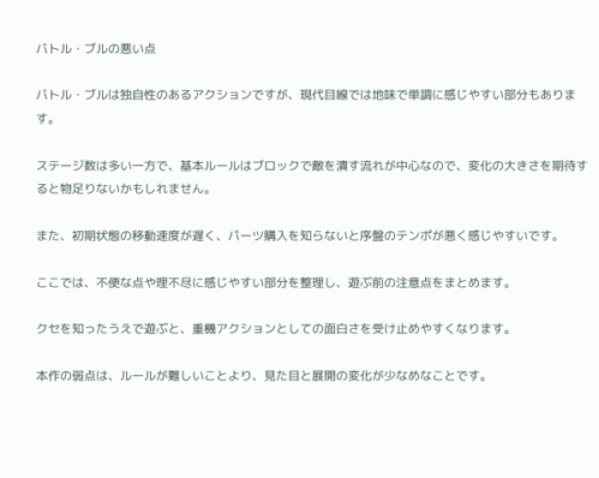バトル・ブルの悪い点

バトル・ブルは独自性のあるアクションですが、現代目線では地味で単調に感じやすい部分もあります。

ステージ数は多い一方で、基本ルールはブロックで敵を潰す流れが中心なので、変化の大きさを期待すると物足りないかもしれません。

また、初期状態の移動速度が遅く、パーツ購入を知らないと序盤のテンポが悪く感じやすいです。

ここでは、不便な点や理不尽に感じやすい部分を整理し、遊ぶ前の注意点をまとめます。

クセを知ったうえで遊ぶと、重機アクションとしての面白さを受け止めやすくなります。

本作の弱点は、ルールが難しいことより、見た目と展開の変化が少なめなことです。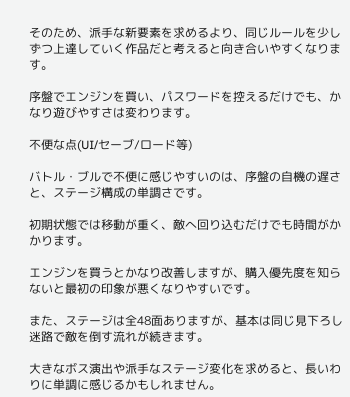そのため、派手な新要素を求めるより、同じルールを少しずつ上達していく作品だと考えると向き合いやすくなります。

序盤でエンジンを買い、パスワードを控えるだけでも、かなり遊びやすさは変わります。

不便な点(UI/セーブ/ロード等)

バトル・ブルで不便に感じやすいのは、序盤の自機の遅さと、ステージ構成の単調さです。

初期状態では移動が重く、敵へ回り込むだけでも時間がかかります。

エンジンを買うとかなり改善しますが、購入優先度を知らないと最初の印象が悪くなりやすいです。

また、ステージは全48面ありますが、基本は同じ見下ろし迷路で敵を倒す流れが続きます。

大きなボス演出や派手なステージ変化を求めると、長いわりに単調に感じるかもしれません。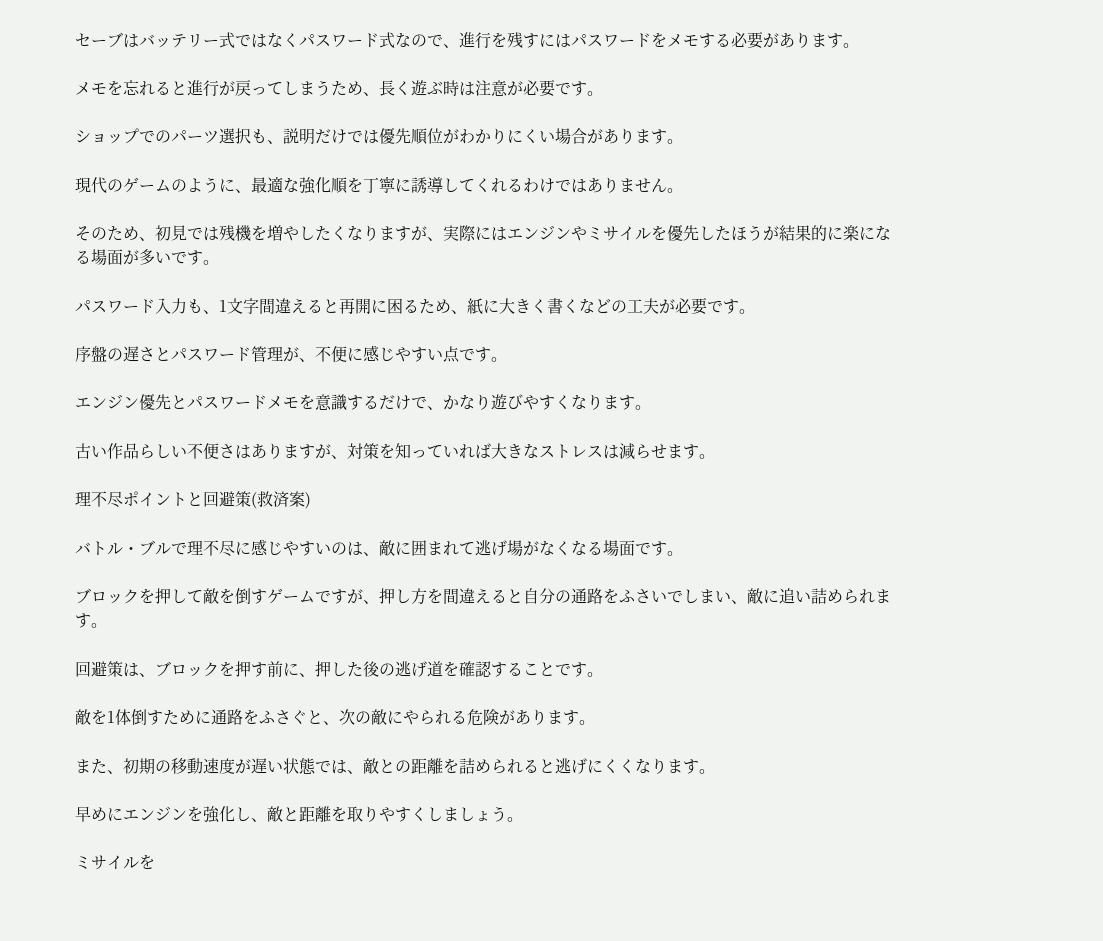セーブはバッテリー式ではなくパスワード式なので、進行を残すにはパスワードをメモする必要があります。

メモを忘れると進行が戻ってしまうため、長く遊ぶ時は注意が必要です。

ショップでのパーツ選択も、説明だけでは優先順位がわかりにくい場合があります。

現代のゲームのように、最適な強化順を丁寧に誘導してくれるわけではありません。

そのため、初見では残機を増やしたくなりますが、実際にはエンジンやミサイルを優先したほうが結果的に楽になる場面が多いです。

パスワード入力も、1文字間違えると再開に困るため、紙に大きく書くなどの工夫が必要です。

序盤の遅さとパスワード管理が、不便に感じやすい点です。

エンジン優先とパスワードメモを意識するだけで、かなり遊びやすくなります。

古い作品らしい不便さはありますが、対策を知っていれば大きなストレスは減らせます。

理不尽ポイントと回避策(救済案)

バトル・ブルで理不尽に感じやすいのは、敵に囲まれて逃げ場がなくなる場面です。

ブロックを押して敵を倒すゲームですが、押し方を間違えると自分の通路をふさいでしまい、敵に追い詰められます。

回避策は、ブロックを押す前に、押した後の逃げ道を確認することです。

敵を1体倒すために通路をふさぐと、次の敵にやられる危険があります。

また、初期の移動速度が遅い状態では、敵との距離を詰められると逃げにくくなります。

早めにエンジンを強化し、敵と距離を取りやすくしましょう。

ミサイルを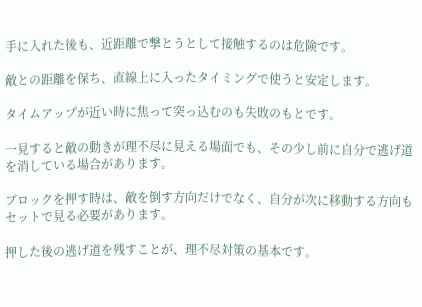手に入れた後も、近距離で撃とうとして接触するのは危険です。

敵との距離を保ち、直線上に入ったタイミングで使うと安定します。

タイムアップが近い時に焦って突っ込むのも失敗のもとです。

一見すると敵の動きが理不尽に見える場面でも、その少し前に自分で逃げ道を消している場合があります。

ブロックを押す時は、敵を倒す方向だけでなく、自分が次に移動する方向もセットで見る必要があります。

押した後の逃げ道を残すことが、理不尽対策の基本です。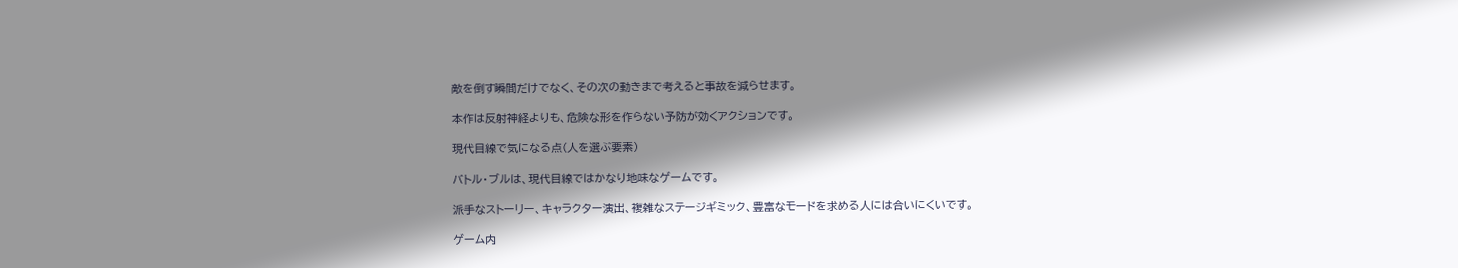敵を倒す瞬間だけでなく、その次の動きまで考えると事故を減らせます。

本作は反射神経よりも、危険な形を作らない予防が効くアクションです。

現代目線で気になる点(人を選ぶ要素)

バトル・ブルは、現代目線ではかなり地味なゲームです。

派手なストーリー、キャラクター演出、複雑なステージギミック、豊富なモードを求める人には合いにくいです。

ゲーム内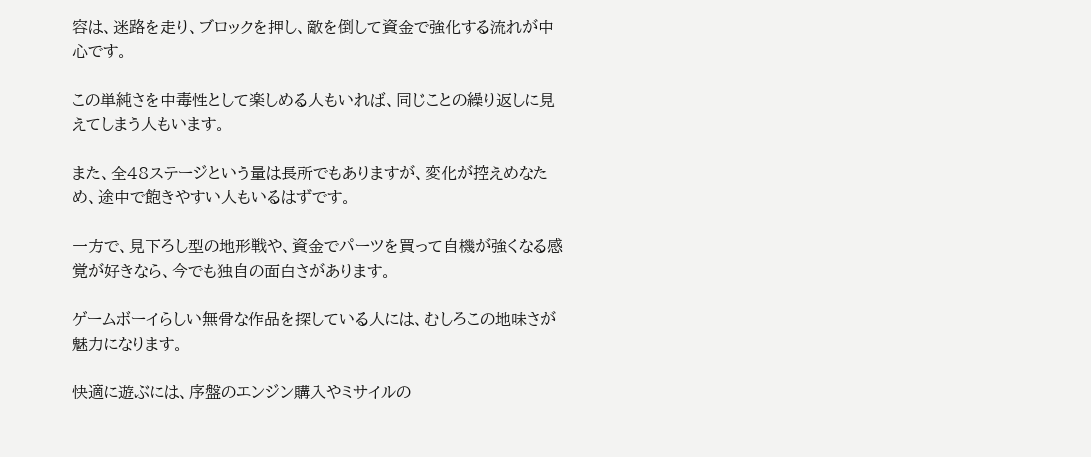容は、迷路を走り、ブロックを押し、敵を倒して資金で強化する流れが中心です。

この単純さを中毒性として楽しめる人もいれば、同じことの繰り返しに見えてしまう人もいます。

また、全48ステージという量は長所でもありますが、変化が控えめなため、途中で飽きやすい人もいるはずです。

一方で、見下ろし型の地形戦や、資金でパーツを買って自機が強くなる感覚が好きなら、今でも独自の面白さがあります。

ゲームボーイらしい無骨な作品を探している人には、むしろこの地味さが魅力になります。

快適に遊ぶには、序盤のエンジン購入やミサイルの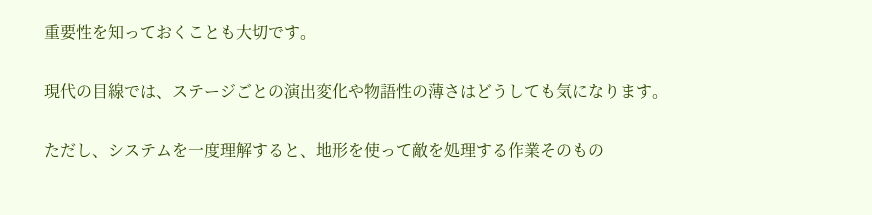重要性を知っておくことも大切です。

現代の目線では、ステージごとの演出変化や物語性の薄さはどうしても気になります。

ただし、システムを一度理解すると、地形を使って敵を処理する作業そのもの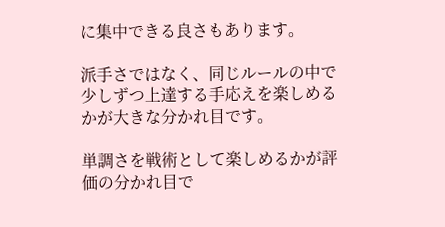に集中できる良さもあります。

派手さではなく、同じルールの中で少しずつ上達する手応えを楽しめるかが大きな分かれ目です。

単調さを戦術として楽しめるかが評価の分かれ目で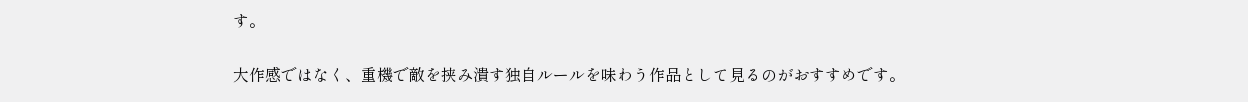す。

大作感ではなく、重機で敵を挟み潰す独自ルールを味わう作品として見るのがおすすめです。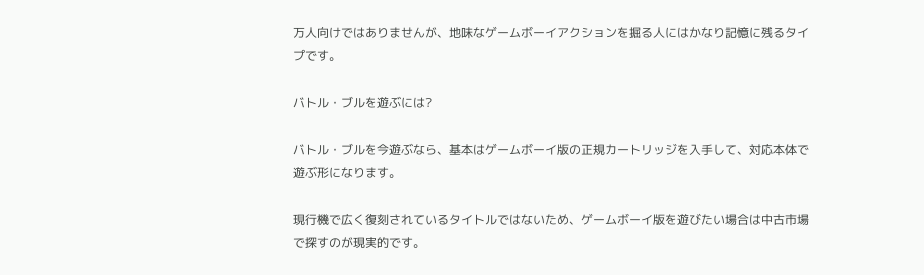万人向けではありませんが、地味なゲームボーイアクションを掘る人にはかなり記憶に残るタイプです。

バトル・ブルを遊ぶには?

バトル・ブルを今遊ぶなら、基本はゲームボーイ版の正規カートリッジを入手して、対応本体で遊ぶ形になります。

現行機で広く復刻されているタイトルではないため、ゲームボーイ版を遊びたい場合は中古市場で探すのが現実的です。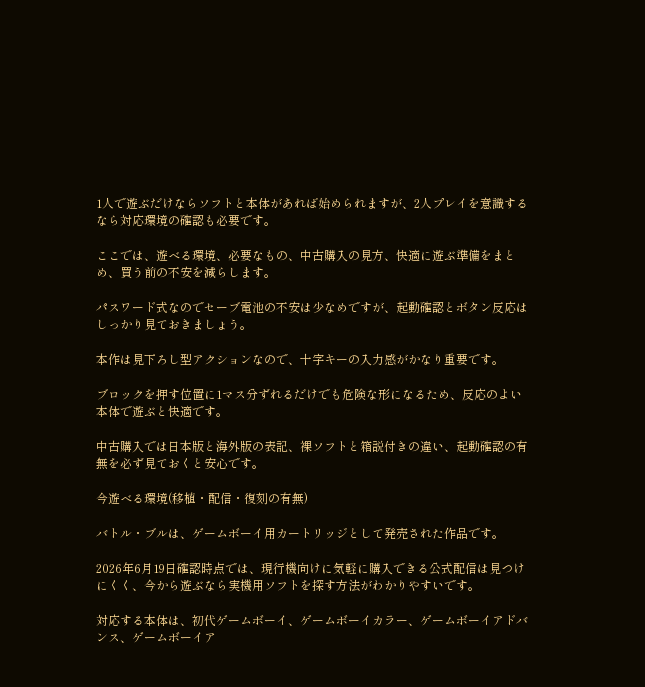1人で遊ぶだけならソフトと本体があれば始められますが、2人プレイを意識するなら対応環境の確認も必要です。

ここでは、遊べる環境、必要なもの、中古購入の見方、快適に遊ぶ準備をまとめ、買う前の不安を減らします。

パスワード式なのでセーブ電池の不安は少なめですが、起動確認とボタン反応はしっかり見ておきましょう。

本作は見下ろし型アクションなので、十字キーの入力感がかなり重要です。

ブロックを押す位置に1マス分ずれるだけでも危険な形になるため、反応のよい本体で遊ぶと快適です。

中古購入では日本版と海外版の表記、裸ソフトと箱説付きの違い、起動確認の有無を必ず見ておくと安心です。

今遊べる環境(移植・配信・復刻の有無)

バトル・ブルは、ゲームボーイ用カートリッジとして発売された作品です。

2026年6月19日確認時点では、現行機向けに気軽に購入できる公式配信は見つけにくく、今から遊ぶなら実機用ソフトを探す方法がわかりやすいです。

対応する本体は、初代ゲームボーイ、ゲームボーイカラー、ゲームボーイアドバンス、ゲームボーイア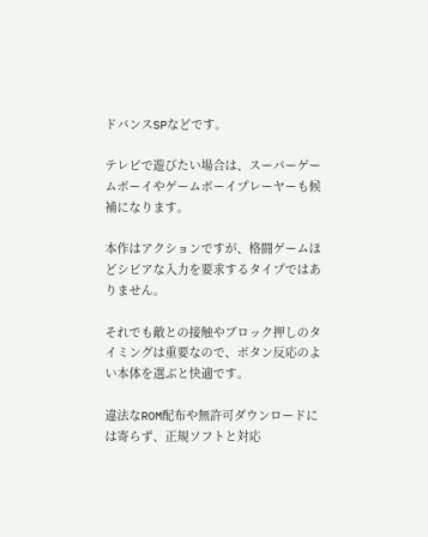ドバンスSPなどです。

テレビで遊びたい場合は、スーパーゲームボーイやゲームボーイプレーヤーも候補になります。

本作はアクションですが、格闘ゲームほどシビアな入力を要求するタイプではありません。

それでも敵との接触やブロック押しのタイミングは重要なので、ボタン反応のよい本体を選ぶと快適です。

違法なROM配布や無許可ダウンロードには寄らず、正規ソフトと対応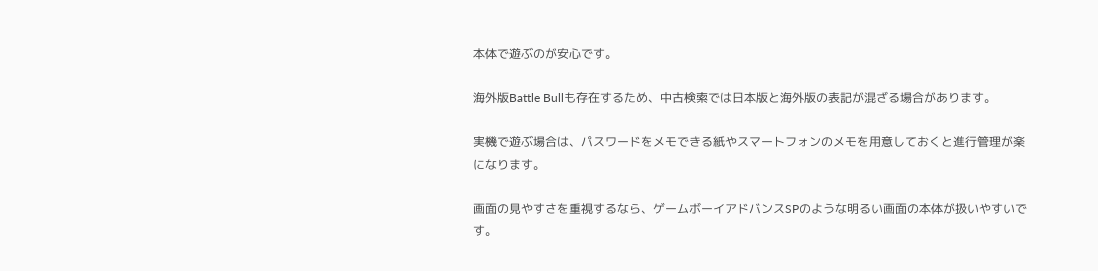本体で遊ぶのが安心です。

海外版Battle Bullも存在するため、中古検索では日本版と海外版の表記が混ざる場合があります。

実機で遊ぶ場合は、パスワードをメモできる紙やスマートフォンのメモを用意しておくと進行管理が楽になります。

画面の見やすさを重視するなら、ゲームボーイアドバンスSPのような明るい画面の本体が扱いやすいです。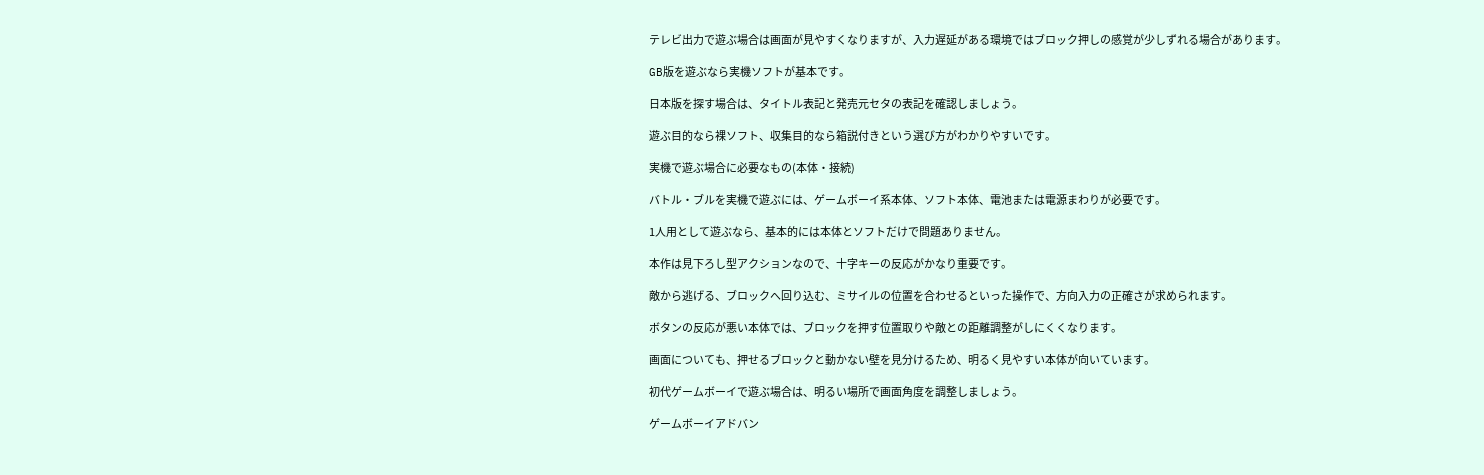テレビ出力で遊ぶ場合は画面が見やすくなりますが、入力遅延がある環境ではブロック押しの感覚が少しずれる場合があります。

GB版を遊ぶなら実機ソフトが基本です。

日本版を探す場合は、タイトル表記と発売元セタの表記を確認しましょう。

遊ぶ目的なら裸ソフト、収集目的なら箱説付きという選び方がわかりやすいです。

実機で遊ぶ場合に必要なもの(本体・接続)

バトル・ブルを実機で遊ぶには、ゲームボーイ系本体、ソフト本体、電池または電源まわりが必要です。

1人用として遊ぶなら、基本的には本体とソフトだけで問題ありません。

本作は見下ろし型アクションなので、十字キーの反応がかなり重要です。

敵から逃げる、ブロックへ回り込む、ミサイルの位置を合わせるといった操作で、方向入力の正確さが求められます。

ボタンの反応が悪い本体では、ブロックを押す位置取りや敵との距離調整がしにくくなります。

画面についても、押せるブロックと動かない壁を見分けるため、明るく見やすい本体が向いています。

初代ゲームボーイで遊ぶ場合は、明るい場所で画面角度を調整しましょう。

ゲームボーイアドバン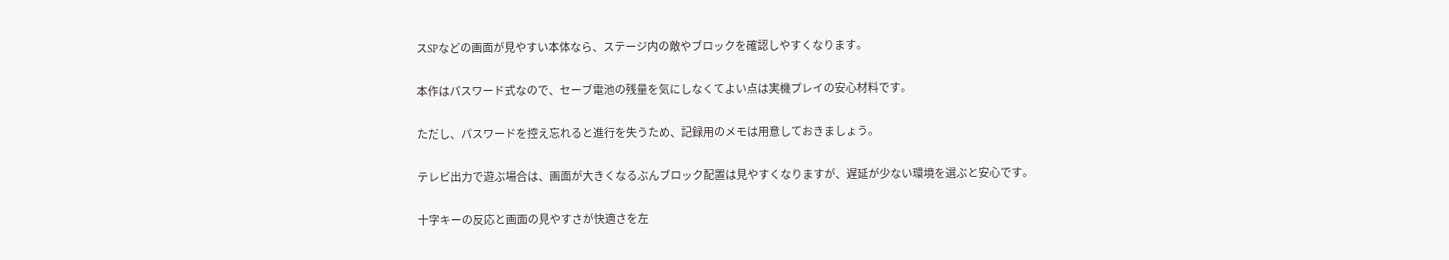スSPなどの画面が見やすい本体なら、ステージ内の敵やブロックを確認しやすくなります。

本作はパスワード式なので、セーブ電池の残量を気にしなくてよい点は実機プレイの安心材料です。

ただし、パスワードを控え忘れると進行を失うため、記録用のメモは用意しておきましょう。

テレビ出力で遊ぶ場合は、画面が大きくなるぶんブロック配置は見やすくなりますが、遅延が少ない環境を選ぶと安心です。

十字キーの反応と画面の見やすさが快適さを左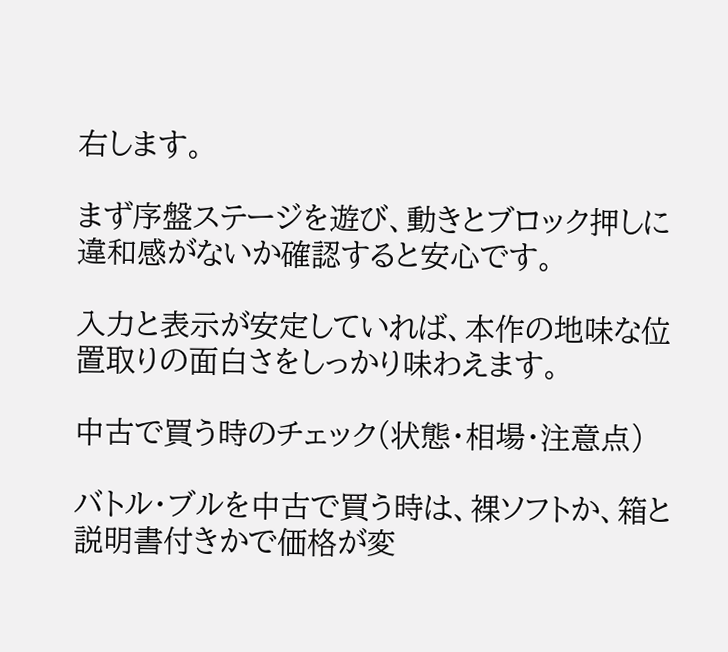右します。

まず序盤ステージを遊び、動きとブロック押しに違和感がないか確認すると安心です。

入力と表示が安定していれば、本作の地味な位置取りの面白さをしっかり味わえます。

中古で買う時のチェック(状態・相場・注意点)

バトル・ブルを中古で買う時は、裸ソフトか、箱と説明書付きかで価格が変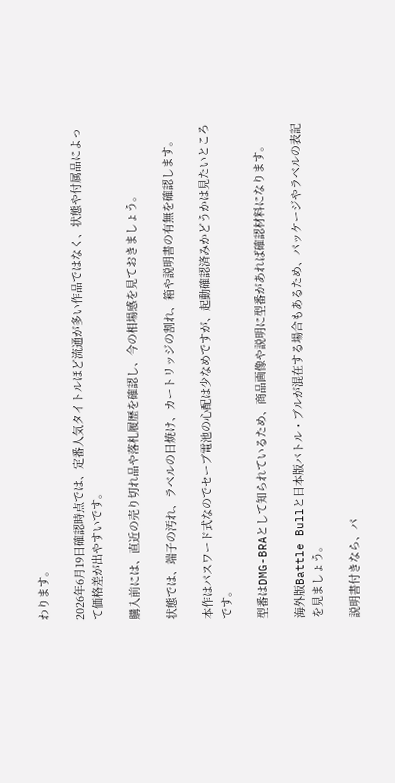わります。

2026年6月19日確認時点では、定番人気タイトルほど流通が多い作品ではなく、状態や付属品によって価格差が出やすいです。

購入前には、直近の売り切れ品や落札履歴を確認し、今の相場感を見ておきましょう。

状態では、端子の汚れ、ラベルの日焼け、カートリッジの割れ、箱や説明書の有無を確認します。

本作はパスワード式なのでセーブ電池の心配は少なめですが、起動確認済みかどうかは見たいところです。

型番はDMG-BRAとして知られているため、商品画像や説明に型番があれば確認材料になります。

海外版Battle Bullと日本版バトル・ブルが混在する場合もあるため、パッケージやラベルの表記を見ましょう。

説明書付きなら、パ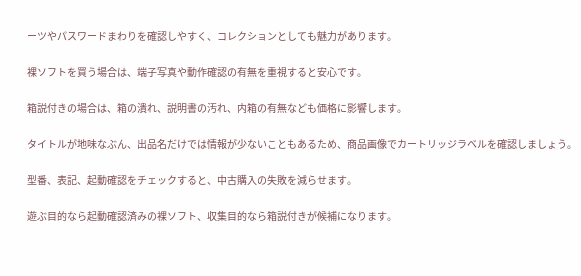ーツやパスワードまわりを確認しやすく、コレクションとしても魅力があります。

裸ソフトを買う場合は、端子写真や動作確認の有無を重視すると安心です。

箱説付きの場合は、箱の潰れ、説明書の汚れ、内箱の有無なども価格に影響します。

タイトルが地味なぶん、出品名だけでは情報が少ないこともあるため、商品画像でカートリッジラベルを確認しましょう。

型番、表記、起動確認をチェックすると、中古購入の失敗を減らせます。

遊ぶ目的なら起動確認済みの裸ソフト、収集目的なら箱説付きが候補になります。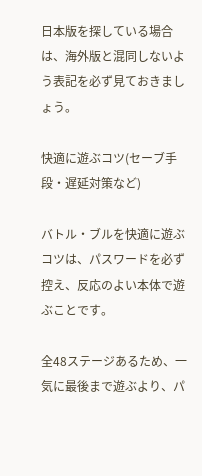日本版を探している場合は、海外版と混同しないよう表記を必ず見ておきましょう。

快適に遊ぶコツ(セーブ手段・遅延対策など)

バトル・ブルを快適に遊ぶコツは、パスワードを必ず控え、反応のよい本体で遊ぶことです。

全48ステージあるため、一気に最後まで遊ぶより、パ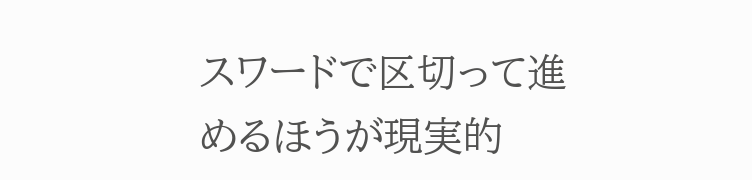スワードで区切って進めるほうが現実的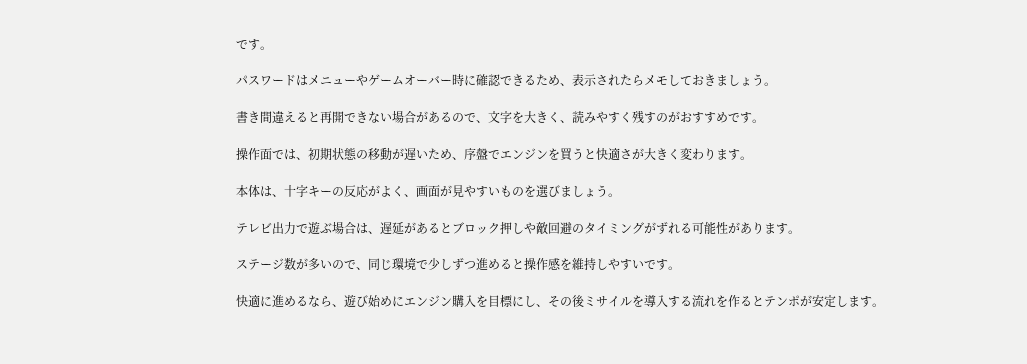です。

パスワードはメニューやゲームオーバー時に確認できるため、表示されたらメモしておきましょう。

書き間違えると再開できない場合があるので、文字を大きく、読みやすく残すのがおすすめです。

操作面では、初期状態の移動が遅いため、序盤でエンジンを買うと快適さが大きく変わります。

本体は、十字キーの反応がよく、画面が見やすいものを選びましょう。

テレビ出力で遊ぶ場合は、遅延があるとブロック押しや敵回避のタイミングがずれる可能性があります。

ステージ数が多いので、同じ環境で少しずつ進めると操作感を維持しやすいです。

快適に進めるなら、遊び始めにエンジン購入を目標にし、その後ミサイルを導入する流れを作るとテンポが安定します。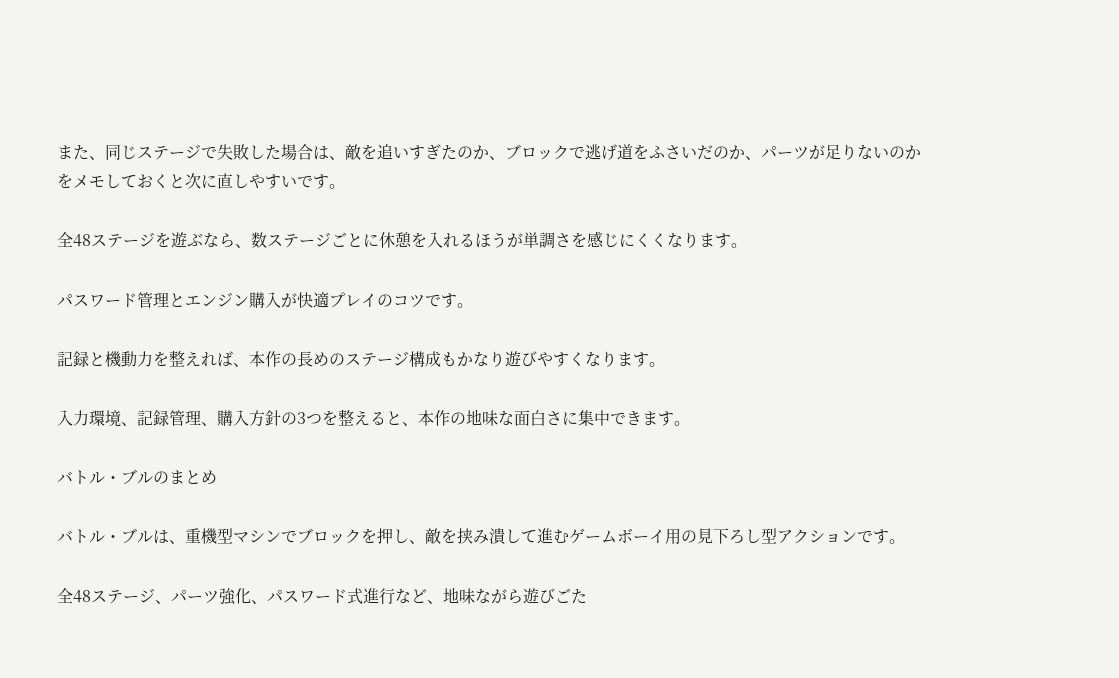また、同じステージで失敗した場合は、敵を追いすぎたのか、ブロックで逃げ道をふさいだのか、パーツが足りないのかをメモしておくと次に直しやすいです。

全48ステージを遊ぶなら、数ステージごとに休憩を入れるほうが単調さを感じにくくなります。

パスワード管理とエンジン購入が快適プレイのコツです。

記録と機動力を整えれば、本作の長めのステージ構成もかなり遊びやすくなります。

入力環境、記録管理、購入方針の3つを整えると、本作の地味な面白さに集中できます。

バトル・ブルのまとめ

バトル・ブルは、重機型マシンでブロックを押し、敵を挟み潰して進むゲームボーイ用の見下ろし型アクションです。

全48ステージ、パーツ強化、パスワード式進行など、地味ながら遊びごた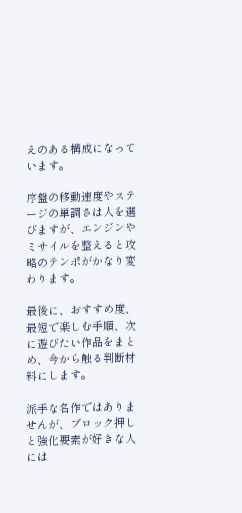えのある構成になっています。

序盤の移動速度やステージの単調さは人を選びますが、エンジンやミサイルを整えると攻略のテンポがかなり変わります。

最後に、おすすめ度、最短で楽しむ手順、次に遊びたい作品をまとめ、今から触る判断材料にします。

派手な名作ではありませんが、ブロック押しと強化要素が好きな人には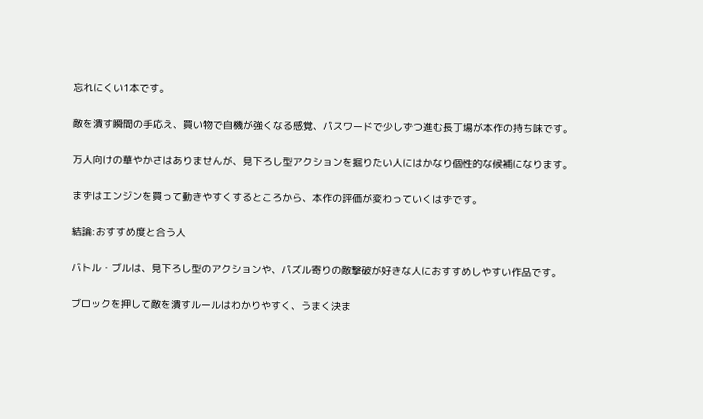忘れにくい1本です。

敵を潰す瞬間の手応え、買い物で自機が強くなる感覚、パスワードで少しずつ進む長丁場が本作の持ち味です。

万人向けの華やかさはありませんが、見下ろし型アクションを掘りたい人にはかなり個性的な候補になります。

まずはエンジンを買って動きやすくするところから、本作の評価が変わっていくはずです。

結論:おすすめ度と合う人

バトル・ブルは、見下ろし型のアクションや、パズル寄りの敵撃破が好きな人におすすめしやすい作品です。

ブロックを押して敵を潰すルールはわかりやすく、うまく決ま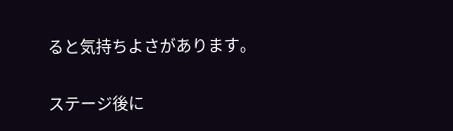ると気持ちよさがあります。

ステージ後に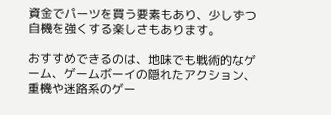資金でパーツを買う要素もあり、少しずつ自機を強くする楽しさもあります。

おすすめできるのは、地味でも戦術的なゲーム、ゲームボーイの隠れたアクション、重機や迷路系のゲー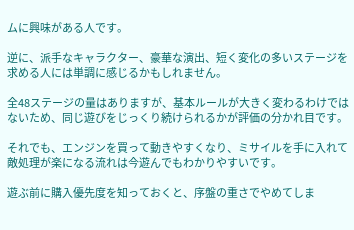ムに興味がある人です。

逆に、派手なキャラクター、豪華な演出、短く変化の多いステージを求める人には単調に感じるかもしれません。

全48ステージの量はありますが、基本ルールが大きく変わるわけではないため、同じ遊びをじっくり続けられるかが評価の分かれ目です。

それでも、エンジンを買って動きやすくなり、ミサイルを手に入れて敵処理が楽になる流れは今遊んでもわかりやすいです。

遊ぶ前に購入優先度を知っておくと、序盤の重さでやめてしま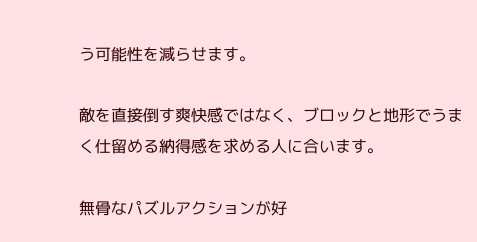う可能性を減らせます。

敵を直接倒す爽快感ではなく、ブロックと地形でうまく仕留める納得感を求める人に合います。

無骨なパズルアクションが好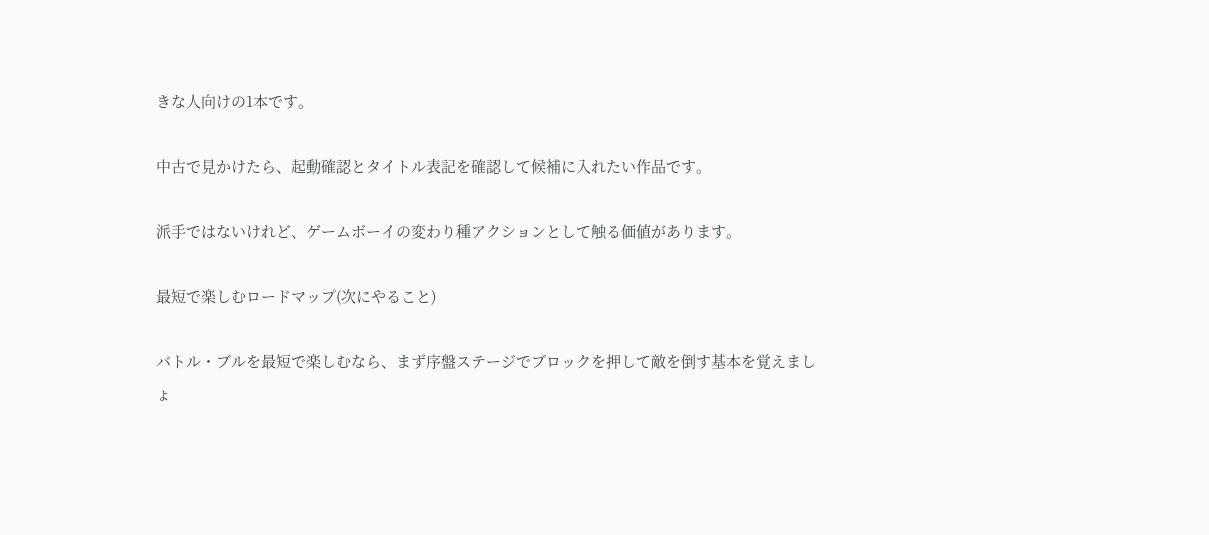きな人向けの1本です。

中古で見かけたら、起動確認とタイトル表記を確認して候補に入れたい作品です。

派手ではないけれど、ゲームボーイの変わり種アクションとして触る価値があります。

最短で楽しむロードマップ(次にやること)

バトル・ブルを最短で楽しむなら、まず序盤ステージでブロックを押して敵を倒す基本を覚えましょ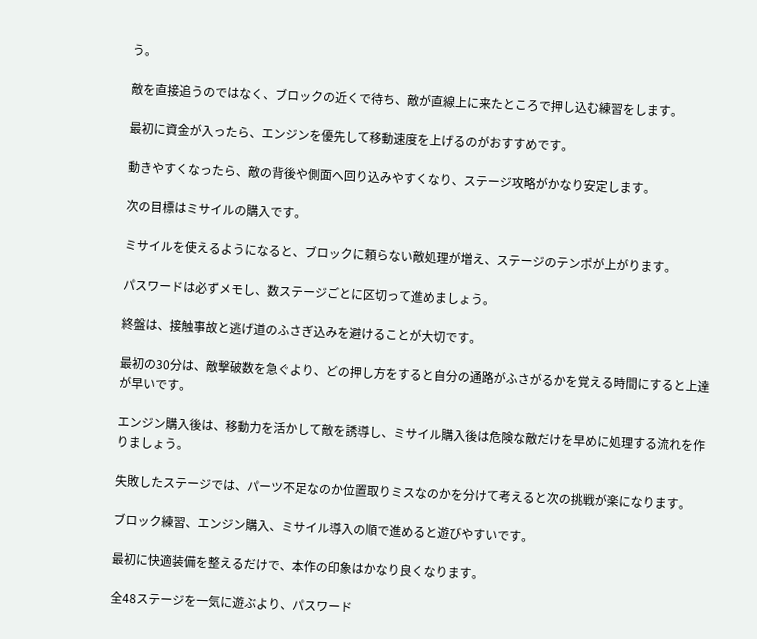う。

敵を直接追うのではなく、ブロックの近くで待ち、敵が直線上に来たところで押し込む練習をします。

最初に資金が入ったら、エンジンを優先して移動速度を上げるのがおすすめです。

動きやすくなったら、敵の背後や側面へ回り込みやすくなり、ステージ攻略がかなり安定します。

次の目標はミサイルの購入です。

ミサイルを使えるようになると、ブロックに頼らない敵処理が増え、ステージのテンポが上がります。

パスワードは必ずメモし、数ステージごとに区切って進めましょう。

終盤は、接触事故と逃げ道のふさぎ込みを避けることが大切です。

最初の30分は、敵撃破数を急ぐより、どの押し方をすると自分の通路がふさがるかを覚える時間にすると上達が早いです。

エンジン購入後は、移動力を活かして敵を誘導し、ミサイル購入後は危険な敵だけを早めに処理する流れを作りましょう。

失敗したステージでは、パーツ不足なのか位置取りミスなのかを分けて考えると次の挑戦が楽になります。

ブロック練習、エンジン購入、ミサイル導入の順で進めると遊びやすいです。

最初に快適装備を整えるだけで、本作の印象はかなり良くなります。

全48ステージを一気に遊ぶより、パスワード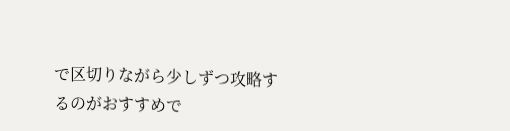で区切りながら少しずつ攻略するのがおすすめで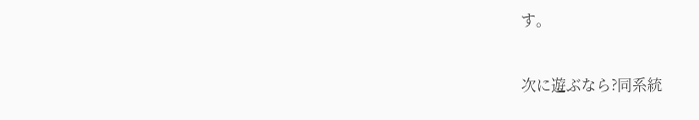す。

次に遊ぶなら?同系統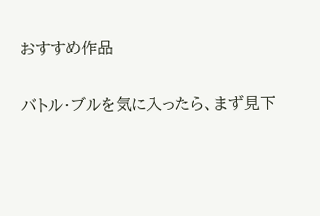おすすめ作品

バトル・ブルを気に入ったら、まず見下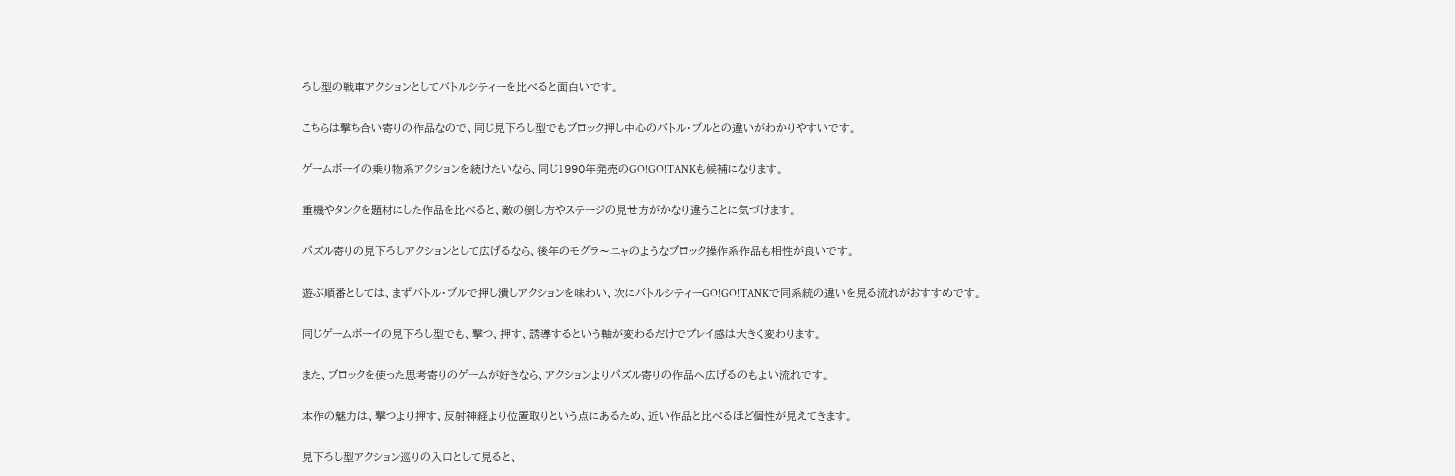ろし型の戦車アクションとしてバトルシティーを比べると面白いです。

こちらは撃ち合い寄りの作品なので、同じ見下ろし型でもブロック押し中心のバトル・ブルとの違いがわかりやすいです。

ゲームボーイの乗り物系アクションを続けたいなら、同じ1990年発売のGO!GO!TANKも候補になります。

重機やタンクを題材にした作品を比べると、敵の倒し方やステージの見せ方がかなり違うことに気づけます。

パズル寄りの見下ろしアクションとして広げるなら、後年のモグラ〜ニャのようなブロック操作系作品も相性が良いです。

遊ぶ順番としては、まずバトル・ブルで押し潰しアクションを味わい、次にバトルシティーGO!GO!TANKで同系統の違いを見る流れがおすすめです。

同じゲームボーイの見下ろし型でも、撃つ、押す、誘導するという軸が変わるだけでプレイ感は大きく変わります。

また、ブロックを使った思考寄りのゲームが好きなら、アクションよりパズル寄りの作品へ広げるのもよい流れです。

本作の魅力は、撃つより押す、反射神経より位置取りという点にあるため、近い作品と比べるほど個性が見えてきます。

見下ろし型アクション巡りの入口として見ると、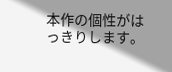本作の個性がはっきりします。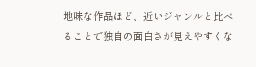地味な作品ほど、近いジャンルと比べることで独自の面白さが見えやすくな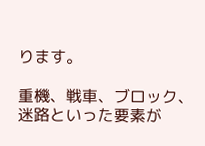ります。

重機、戦車、ブロック、迷路といった要素が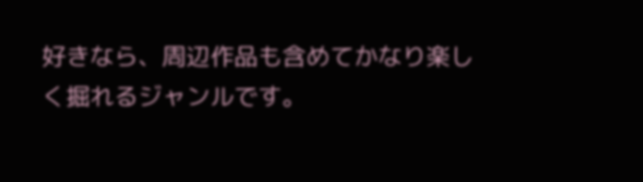好きなら、周辺作品も含めてかなり楽しく掘れるジャンルです。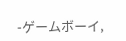-ゲームボーイ,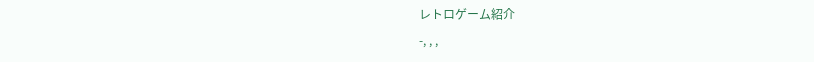レトロゲーム紹介
-, , ,